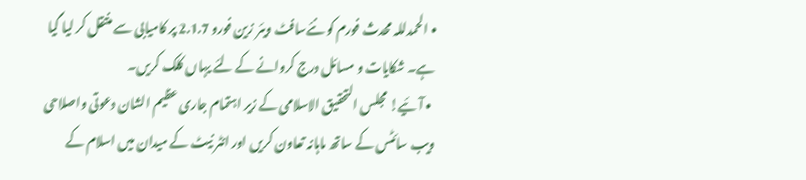• الحمدللہ محدث فورم کو نئےسافٹ ویئر زین فورو 2.1.7 پر کامیابی سے منتقل کر لیا گیا ہے۔ شکایات و مسائل درج کروانے کے لئے یہاں کلک کریں۔
  • آئیے! مجلس التحقیق الاسلامی کے زیر اہتمام جاری عظیم الشان دعوتی واصلاحی ویب سائٹس کے ساتھ ماہانہ تعاون کریں اور انٹر نیٹ کے میدان میں اسلام کے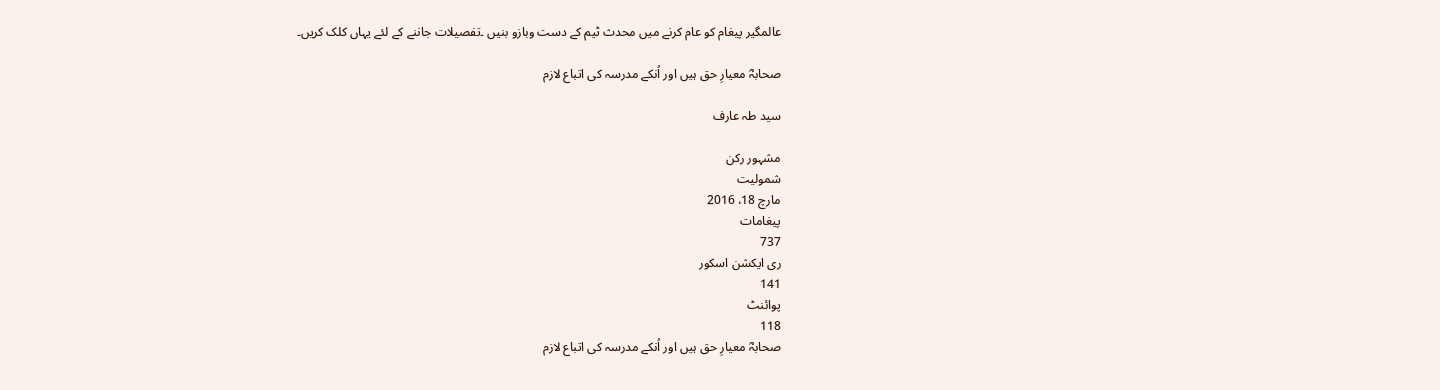عالمگیر پیغام کو عام کرنے میں محدث ٹیم کے دست وبازو بنیں ۔تفصیلات جاننے کے لئے یہاں کلک کریں۔

صحابہؓ معیارِ حق ہیں اور اُنکے مدرسہ کی اتباع لازم

سید طہ عارف

مشہور رکن
شمولیت
مارچ 18، 2016
پیغامات
737
ری ایکشن اسکور
141
پوائنٹ
118
صحابہؓ معیارِ حق ہیں اور اُنکے مدرسہ کی اتباع لازم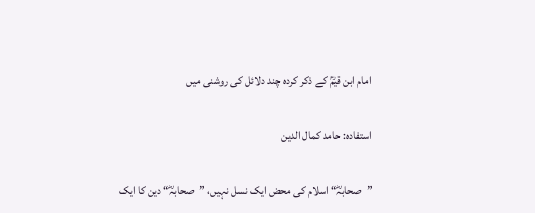امام ابن قیمؒ کے ذکر کردہ چند دلائل کی روشنی میں

استفادہ: حامد کمال الدین

”صحابہؓ“ اسلام کی محض ایک نسل نہیں، ”صحابہؓ“ دین کا ایک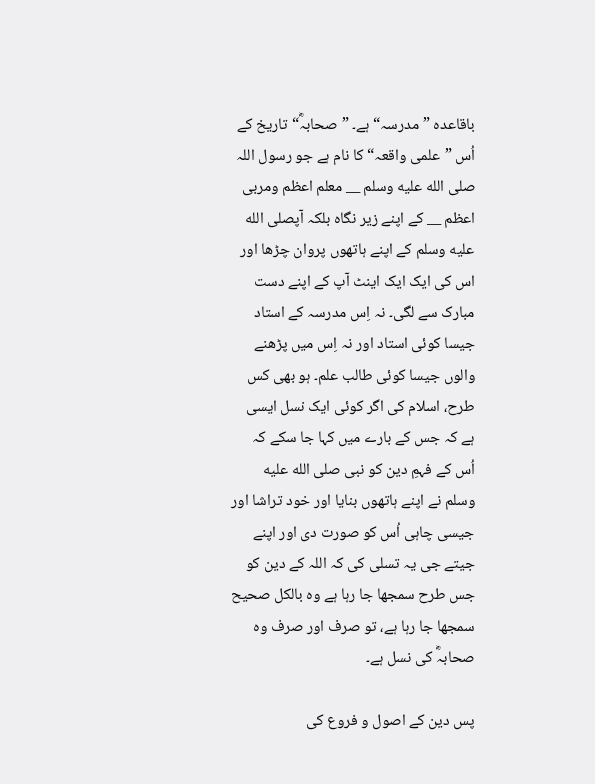باقاعدہ ”مدرسہ“ ہے۔ ”صحابہؓ“ تاریخ کے اُس ”علمی واقعہ“ کا نام ہے جو رسول اللہ صلى الله عليه وسلم __ معلم اعظم ومربی اعظم __ کے اپنے زیر نگاہ بلکہ آپصلى الله عليه وسلم کے اپنے ہاتھوں پروان چڑھا اور اس کی ایک ایک اینٹ آپ کے اپنے دست مبارک سے لگی۔ نہ اِس مدرسہ کے استاد جیسا کوئی استاد اور نہ اِس میں پڑھنے والوں جیسا کوئی طالب علم۔ ہو بھی کس طرح، اسلام کی اگر کوئی ایک نسل ایسی ہے کہ جس کے بارے میں کہا جا سکے کہ اُس کے فہمِ دین کو نبی صلى الله عليه وسلم نے اپنے ہاتھوں بنایا اور خود تراشا اور جیسی چاہی اُس کو صورت دی اور اپنے جیتے جی یہ تسلی کی کہ اللہ کے دین کو جس طرح سمجھا جا رہا ہے وہ بالکل صحیح سمجھا جا رہا ہے، تو صرف اور صرف وہ صحابہؓ کی نسل ہے۔

پس دین کے اصول و فروع کی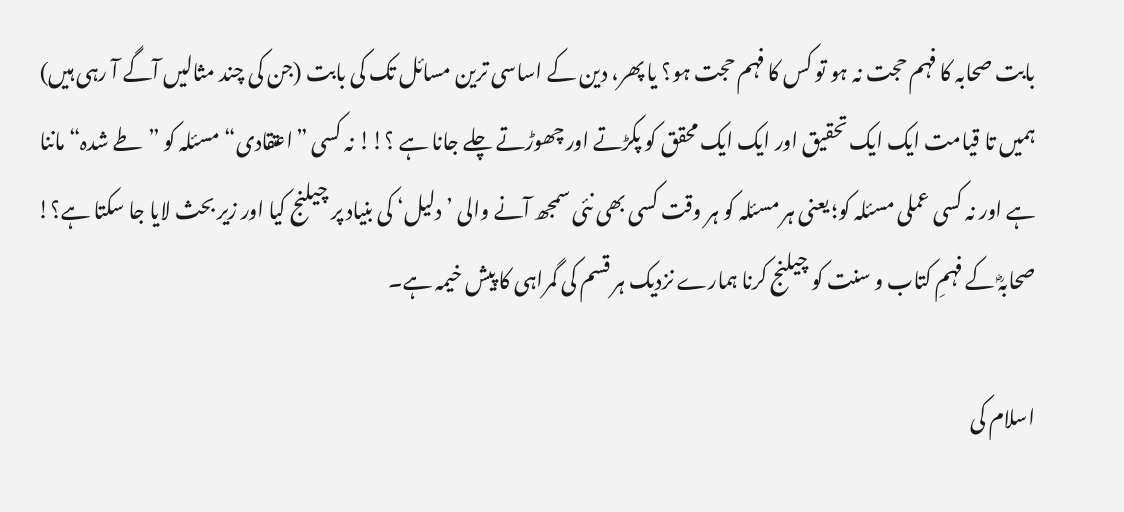بابت صحابہ کا فہم حجت نہ ہو تو کس کا فہم حجت ہو؟ یا پھر، دین کے اساسی ترین مسائل تک کی بابت (جن کی چند مثالیں آگے آ رہی ہیں) ہمیں تا قیامت ایک ایک تحقیق اور ایک ایک محقق کو پکڑتے اور چھوڑتے چلے جانا ہے ؟!! نہ کسی ”اعتقادی“ مسئلہ کو ”طے شدہ“ ماننا ہے اور نہ کسی عملی مسئلہ کو؛ یعنی ہر مسئلہ کو ہر وقت کسی بھی نئی سمجھ آنے والی ’دلیل‘ کی بنیاد پر چیلنج کیا اور زیر بحث لایا جا سکتا ہے؟! صحابہؓ کے فہمِ کتاب و سنت کو چیلنج کرنا ہمارے نزدیک ہر قسم کی گمراہی کا پیش خیمہ ہے۔

اسلام کی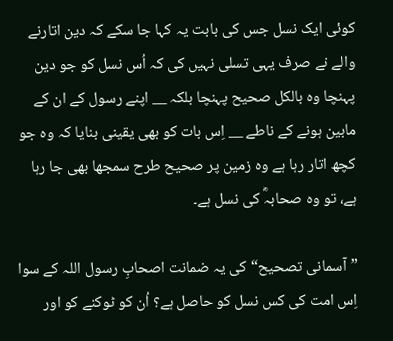کوئی ایک نسل جس کی بابت یہ کہا جا سکے کہ دین اتارنے والے نے صرف یہی تسلی نہیں کی کہ اُس نسل کو جو دین پہنچا وہ بالکل صحیح پہنچا بلکہ __ اپنے رسول کے ان کے مابین ہونے کے ناطے __ اِس بات کو بھی یقینی بنایا کہ وہ جو کچھ اتار رہا ہے وہ زمین پر صحیح طرح سمجھا بھی جا رہا ہے، تو وہ صحابہؓ کی نسل ہے۔

”آسمانی تصحیح“ کی یہ ضمانت اصحابِ رسول اللہ کے سوا اِس امت کی کس نسل کو حاصل ہے؟ اُن کو ٹوکنے کو اور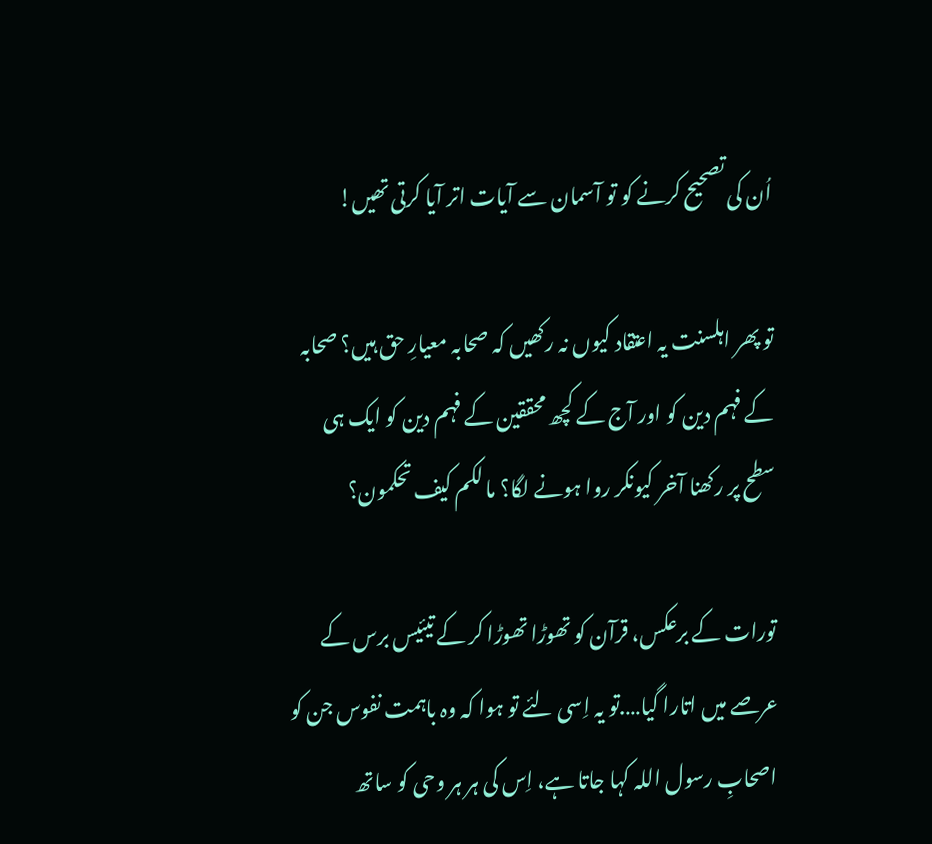اُن کی تصحیح کرنے کو تو آسمان سے آیات اتر آیا کرتی تھیں!

تو پھر اہلسنت یہ اعتقاد کیوں نہ رکھیں کہ صحابہ معیارِ حق ہیں؟ صحابہ کے فہم دین کو اور آج کے کچھ محققین کے فہم دین کو ایک ہی سطح پر رکھنا آخر کیونکر روا ہونے لگا؟ ما لکم کیف تحکمون؟

تورات کے برعکس، قرآن کو تھوڑا تھوڑا کر کے تیئیس برس کے عرصے میں اتارا گیا….تو یہ اِسی لئے تو ہوا کہ وہ باہمت نفوس جن کو اصحابِ رسول اللہ کہا جاتا ہے، اِس کی ہر ہر وحی کو ساتھ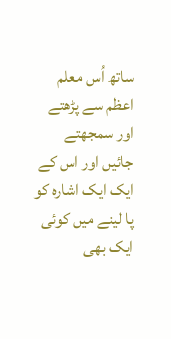ساتھ اُس معلم اعظم سے پڑھتے اور سمجھتے جائیں اور اس کے ایک ایک اشارہ کو پا لینے میں کوئی ایک بھی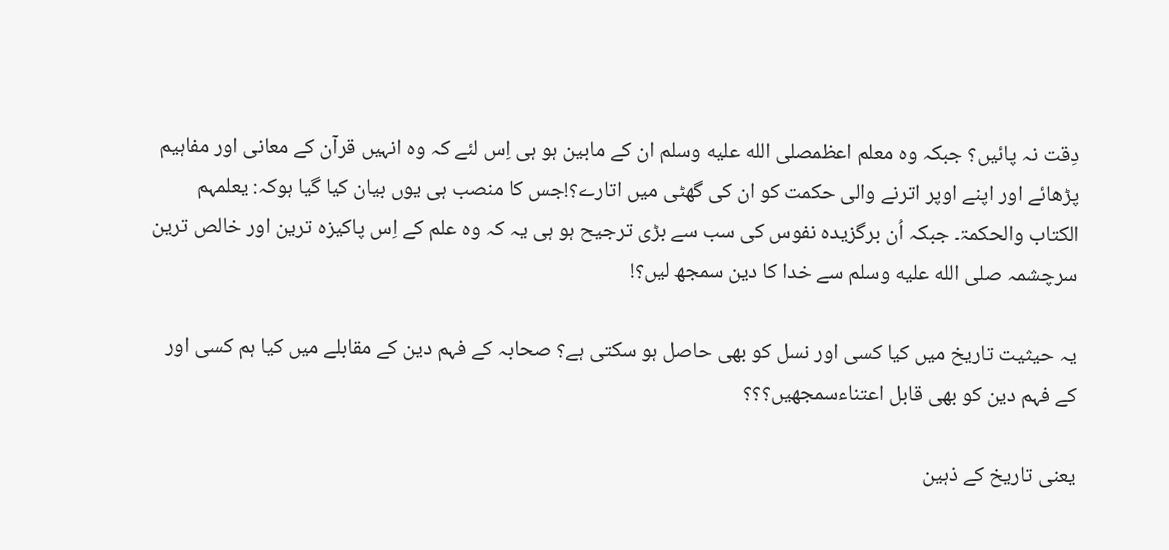دِقت نہ پائیں؟ جبکہ وہ معلم اعظمصلى الله عليه وسلم ان کے مابین ہو ہی اِس لئے کہ وہ انہیں قرآن کے معانی اور مفاہیم پڑھائے اور اپنے اوپر اترنے والی حکمت کو ان کی گھٹی میں اتارے؟!جس کا منصب ہی یوں بیان کیا گیا ہوکہ: یعلمہم الکتاب والحکمۃ۔ جبکہ اُن برگزیدہ نفوس کی سب سے بڑی ترجیح ہو ہی یہ کہ وہ علم کے اِس پاکیزہ ترین اور خالص ترین سرچشمہ صلى الله عليه وسلم سے خدا کا دین سمجھ لیں؟!

یہ حیثیت تاریخ میں کیا کسی اور نسل کو بھی حاصل ہو سکتی ہے؟ صحابہ کے فہم دین کے مقابلے میں کیا ہم کسی اور کے فہم دین کو بھی قابل اعتناءسمجھیں؟؟؟

یعنی تاریخ کے ذہین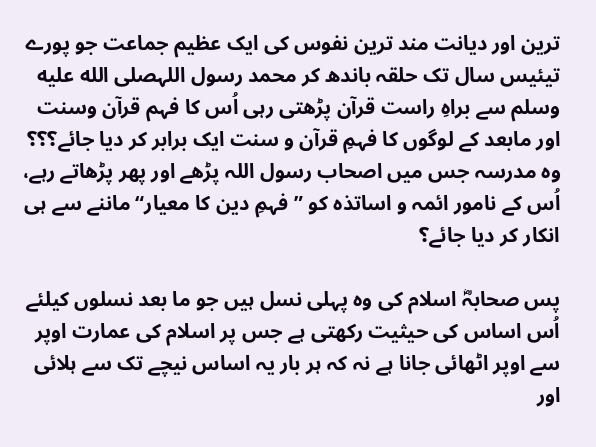ترین اور دیانت مند ترین نفوس کی ایک عظیم جماعت جو پورے تیئیس سال تک حلقہ باندھ کر محمد رسول اللہصلى الله عليه وسلم سے براہِ راست قرآن پڑھتی رہی اُس کا فہم قرآن وسنت اور مابعد کے لوگوں کا فہمِ قرآن و سنت ایک برابر کر دیا جائے؟؟؟ وہ مدرسہ جس میں اصحاب رسول اللہ پڑھے اور پھر پڑھاتے رہے، اُس کے نامور ائمہ و اساتذہ کو ”فہمِ دین کا معیار“ ماننے سے ہی انکار کر دیا جائے؟

پس صحابہؓ اسلام کی وہ پہلی نسل ہیں جو ما بعد نسلوں کیلئے اُس اساس کی حیثیت رکھتی ہے جس پر اسلام کی عمارت اوپر سے اوپر اٹھائی جانا ہے نہ کہ ہر بار یہ اساس نیچے تک سے ہلائی اور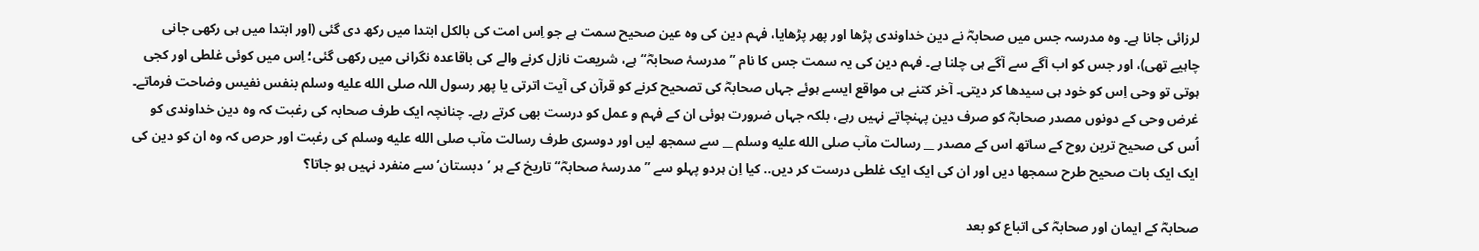لرزائی جانا ہے۔ وہ مدرسہ جس میں صحابہؓ نے دین خداوندی پڑھا اور پھر پڑھایا، فہم دین کی وہ عین صحیح سمت ہے جو اِس امت کی بالکل ابتدا میں رکھ دی گئی (اور ابتدا میں ہی رکھی جانی چاہیے تھی)، اور جس کو اب آگے سے آگے ہی چلنا ہے۔ فہم دین کی یہ سمت جس کا نام ”مدرسۂ صحابہؓ“ ہے، شریعت نازل کرنے والے کی باقاعدہ نگرانی میں رکھی گئی؛ اِس میں کوئی غلطی اور کجی ہوتی تو وحی اِس کو خود ہی سیدھا کر دیتی۔ آخر کتنے ہی مواقع ایسے ہوئے جہاں صحابہؓ کی تصحیح کرنے کو قرآن کی آیت اترتی یا پھر رسول اللہ صلى الله عليه وسلم بنفس نفیس وضاحت فرماتے۔ غرض وحی کے دونوں مصدر صحابہؓ کو صرف دین پہنچاتے نہیں رہے، بلکہ جہاں ضرورت ہوئی ان کے فہم و عمل کو درست بھی کرتے رہے۔ چنانچہ ایک طرف صحابہ کی رغبت کہ وہ دین خداوندی کو اُس کی صحیح ترین روح کے ساتھ اس کے مصدر __ رسالت مآب صلى الله عليه وسلم __ سے سمجھ لیں اور دوسری طرف رسالت مآب صلى الله عليه وسلم کی رغبت اور حرص کہ وہ ان کو دین کی ایک ایک بات صحیح طرح سمجھا دیں اور ان کی ایک ایک غلطی درست کر دیں.. کیا اِن ہردو پہلو سے ”مدرسۂ صحابہؓ“ تاریخ کے ہر ’دبستان‘ سے منفرد نہیں ہو جاتا؟

صحابہؓ کے ایمان اور صحابہؓ کی اتباع کو بعد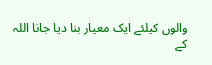والوں کیلئے ایک معیار بنا دیا جانا اللہ کے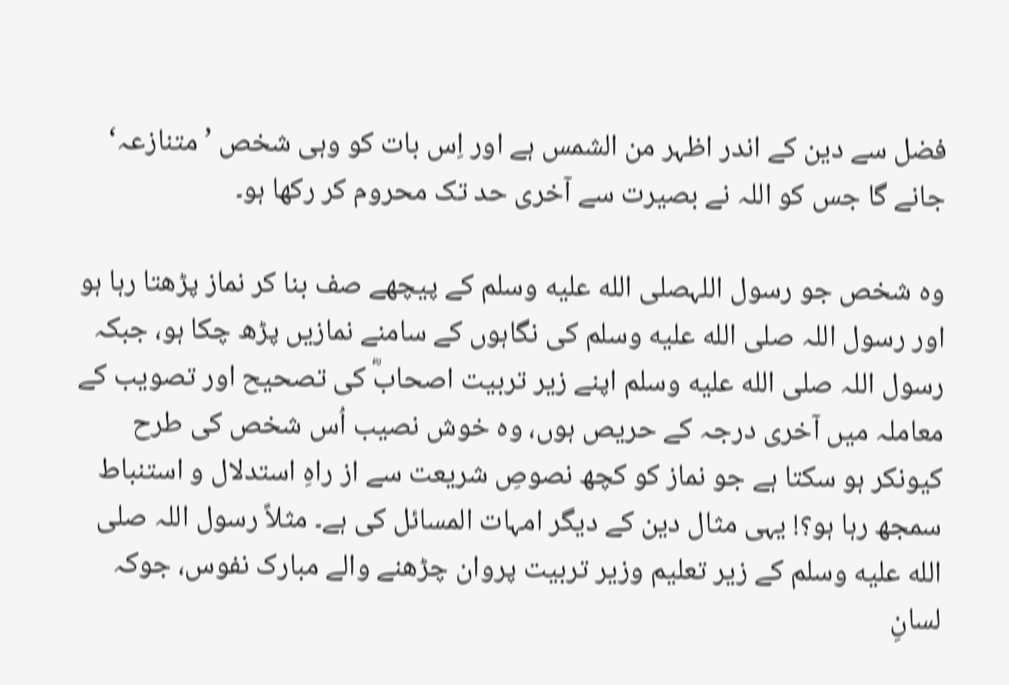فضل سے دین کے اندر اظہر من الشمس ہے اور اِس بات کو وہی شخص ’متنازعہ‘ جانے گا جس کو اللہ نے بصیرت سے آخری حد تک محروم کر رکھا ہو۔

وہ شخص جو رسول اللہصلى الله عليه وسلم کے پیچھے صف بنا کر نماز پڑھتا رہا ہو اور رسول اللہ صلى الله عليه وسلم کی نگاہوں کے سامنے نمازیں پڑھ چکا ہو، جبکہ رسول اللہ صلى الله عليه وسلم اپنے زیر تربیت اصحابؓ کی تصحیح اور تصویب کے معاملہ میں آخری درجہ کے حریص ہوں، وہ خوش نصیب اُس شخص کی طرح کیونکر ہو سکتا ہے جو نماز کو کچھ نصوصِ شریعت سے از راہِ استدلال و استنباط سمجھ رہا ہو؟! یہی مثال دین کے دیگر امہات المسائل کی ہے۔ مثلاً رسول اللہ صلى الله عليه وسلم کے زیر تعلیم وزیر تربیت پروان چڑھنے والے مبارک نفوس، جوکہ لسانِ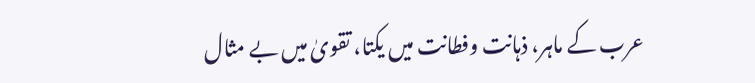عرب کے ماہر، ذہانت وفطانت میں یکتا، تقویٰ میں بے مثال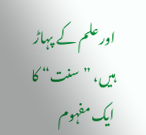اور علم کے پہاڑ ہیں، ”سنت“ کا ایک مفہوم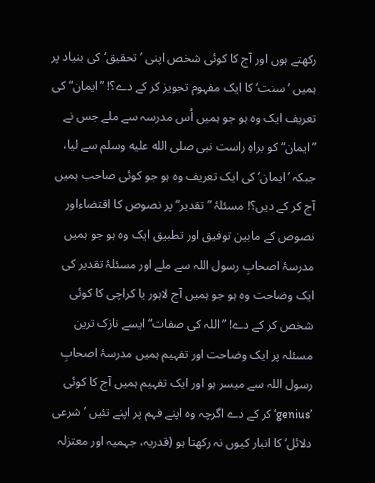رکھتے ہوں اور آج کا کوئی شخص اپنی ’تحقیق‘ کی بنیاد پر ہمیں ’سنت‘ کا ایک مفہوم تجویز کر کے دے؟! ”ایمان“ کی تعریف ایک وہ ہو جو ہمیں اُس مدرسہ سے ملے جس نے ”ایمان“ کو براہِ راست نبی صلى الله عليه وسلم سے لیا، جبکہ ’ایمان‘ کی ایک تعریف وہ ہو جو کوئی صاحب ہمیں آج کر کے دیں؟! مسئلۂ ”تقدیر“ پر نصوص کا اقتضاءاور نصوص کے مابین توفیق اور تطبیق ایک وہ ہو جو ہمیں مدرسۂ اصحابِ رسول اللہ سے ملے اور مسئلۂ تقدیر کی ایک وضاحت وہ ہو جو ہمیں آج لاہور یا کراچی کا کوئی شخص کر کے دے! ”اللہ کی صفات“ ایسے نازک ترین مسئلہ پر ایک وضاحت اور تفہیم ہمیں مدرسۂ اصحابِ رسول اللہ سے میسر ہو اور ایک تفہیم ہمیں آج کا کوئی ’genius‘ کر کے دے اگرچہ وہ اپنے فہم پر اپنے تئیں ’شرعی دلائل‘ کا انبار کیوں نہ رکھتا ہو (قدریہ، جہمیہ اور معتزلہ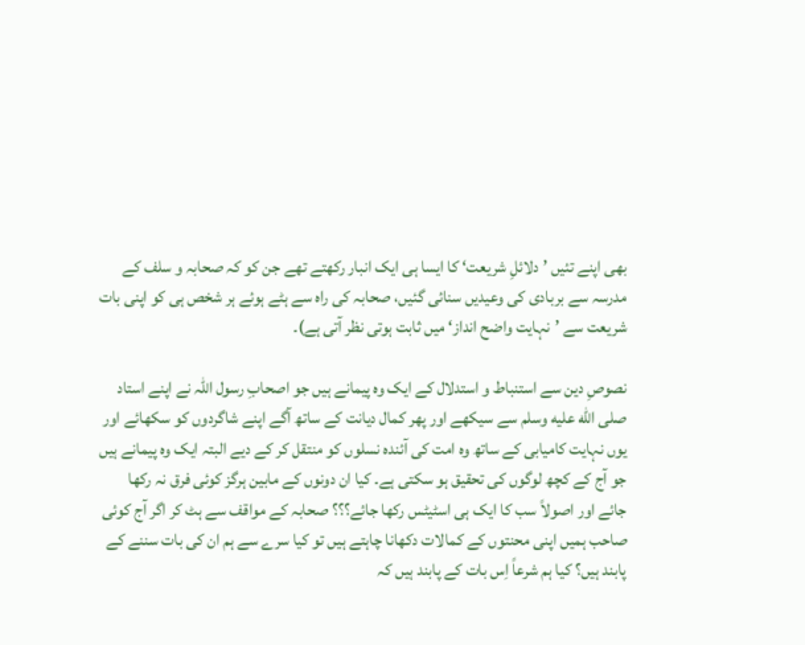بھی اپنے تئیں ’دلائلِ شریعت‘ کا ایسا ہی ایک انبار رکھتے تھے جن کو کہ صحابہ و سلف کے مدرسہ سے بربادی کی وعیدیں سنائی گئیں، صحابہ کی راہ سے ہٹے ہوئے ہر شخص ہی کو اپنی بات شریعت سے ’نہایت واضح انداز‘ میں ثابت ہوتی نظر آتی ہے)۔

نصوصِ دین سے استنباط و استدلال کے ایک وہ پیمانے ہیں جو اصحابِ رسول اللہ نے اپنے استاد صلى الله عليه وسلم سے سیکھے اور پھر کمال دیانت کے ساتھ آگے اپنے شاگردوں کو سکھائے اور یوں نہایت کامیابی کے ساتھ وہ امت کی آئندہ نسلوں کو منتقل کر کے دیے البتہ ایک وہ پیمانے ہیں جو آج کے کچھ لوگوں کی تحقیق ہو سکتی ہے۔ کیا ان دونوں کے مابین ہرگز کوئی فرق نہ رکھا جائے اور اصولاً سب کا ایک ہی اسٹیٹس رکھا جائے؟؟؟ صحابہ کے مواقف سے ہٹ کر اگر آج کوئی صاحب ہمیں اپنی محنتوں کے کمالات دکھانا چاہتے ہیں تو کیا سرے سے ہم ان کی بات سننے کے پابند ہیں؟ کیا ہم شرعاً اِس بات کے پابند ہیں کہ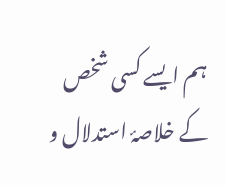ہم ایسے کسی شخص کے خلاصۂ استدلال و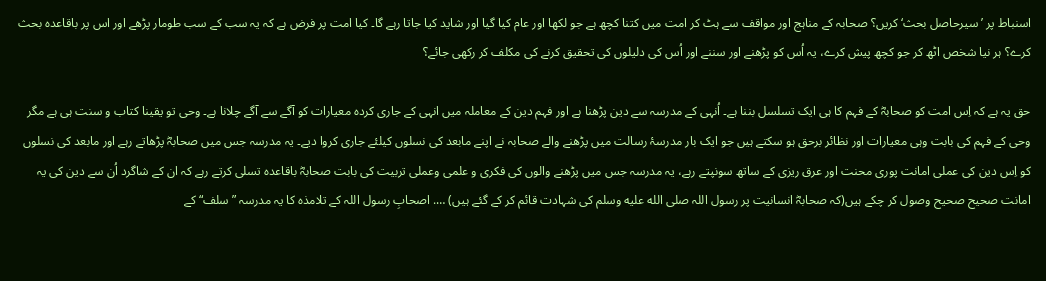اسنباط پر ’سیرحاصل بحث‘ کریں؟ صحابہ کے مناہج اور مواقف سے ہٹ کر امت میں کتنا کچھ ہے جو لکھا اور عام کیا گیا اور شاید کیا جاتا رہے گا۔ کیا امت پر فرض ہے کہ یہ سب کے سب طومار پڑھے اور اس پر باقاعدہ بحث کرے؟ ہر نیا شخص اٹھ کر جو کچھ پیش کرے، یہ اُس کو پڑھنے اور سننے اور اُس کی دلیلوں کی تحقیق کرنے کی مکلف کر رکھی جائے؟

حق یہ ہے کہ اِس امت کو صحابہؓ کے فہم کا ہی ایک تسلسل بننا ہے۔ اُنہی کے مدرسہ سے دین پڑھنا ہے اور فہم دین کے معاملہ میں انہی کے جاری کردہ معیارات کو آگے سے آگے چلانا ہے۔ وحی تو یقینا کتاب و سنت ہی ہے مگر وحی کے فہم کی بابت وہی معیارات اور نظائر برحق ہو سکتے ہیں جو ایک بار مدرسۂ رسالت میں پڑھنے والے صحابہ نے اپنے مابعد کی نسلوں کیلئے جاری کروا دیے۔ یہ مدرسہ جس میں صحابہؓ پڑھاتے رہے اور مابعد کی نسلوں کو اِس دین کی عملی امانت پوری محنت اور عرق ریزی کے ساتھ سونپتے رہے، یہ مدرسہ جس میں پڑھنے والوں کی فکری و علمی وعملی تربیت کی بابت صحابہؓ باقاعدہ تسلی کرتے رہے کہ ان کے شاگرد اُن سے دین کی یہ امانت صحیح صحیح وصول کر چکے ہیں(کہ صحابہؓ انسانیت پر رسول اللہ صلى الله عليه وسلم کی شہادت قائم کر کے گئے ہیں) …. اصحابِ رسول اللہ کے تلامذہ کا یہ مدرسہ ”سلف“ کے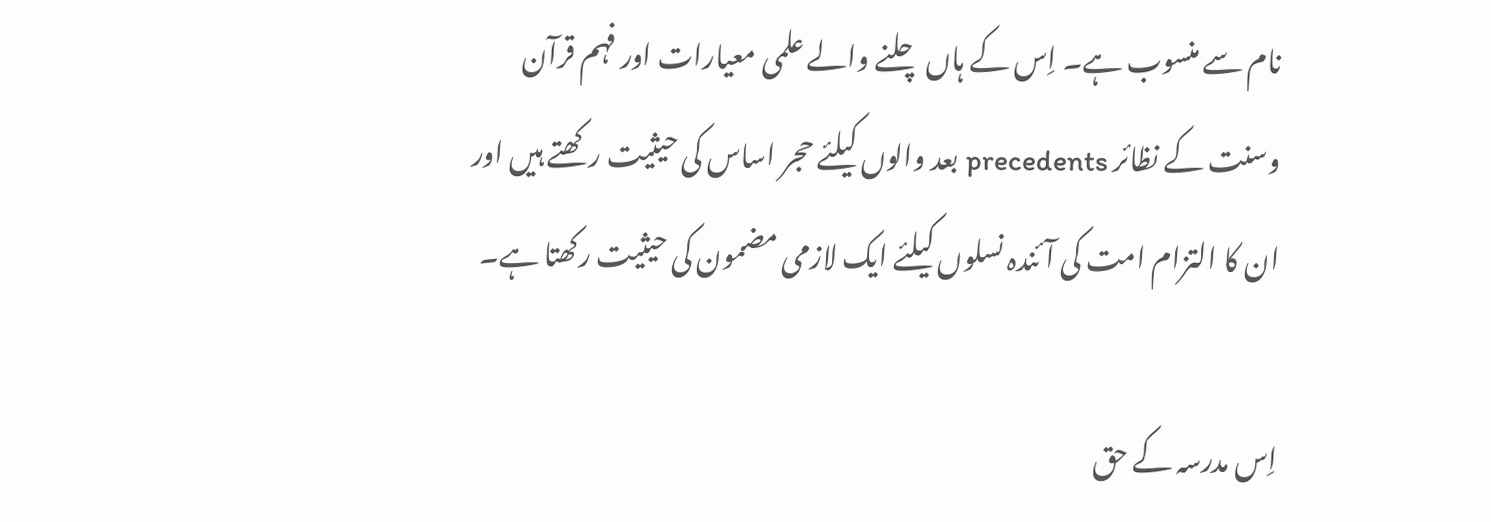نام سے منسوب ہے۔ اِس کے ہاں چلنے والے علمی معیارات اور فہم قرآن وسنت کے نظائر precedents بعد والوں کیلئے حجر اساس کی حیثیت رکھتے ہیں اور ان کا التزام امت کی آئندہ نسلوں کیلئے ایک لازمی مضمون کی حیثیت رکھتا ہے۔

اِس مدرسہ کے حق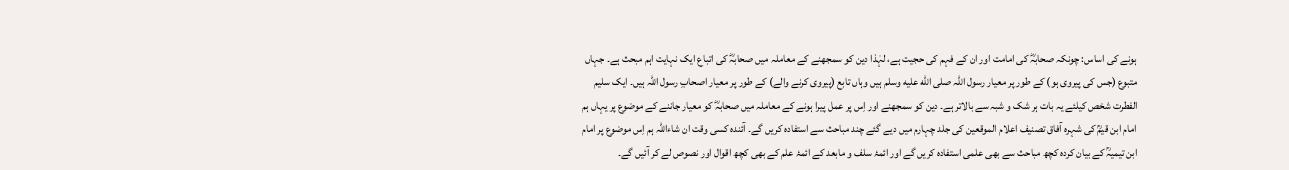ہونے کی اساس: چونکہ صحابہؓ کی امامت اور ان کے فہم کی حجیت ہے، لہٰذا دین کو سمجھنے کے معاملہ میں صحابہؓ کی اتباع ایک نہایت اہم مبحث ہے۔ جہاں متبوع (جس کی پیروی ہو) کے طور پر معیار رسول اللہ صلى الله عليه وسلم ہیں وہاں تابع (پیروی کرنے والے) کے طور پر معیار اصحابِ رسول اللہ ہیں۔ ایک سلیم الفطرت شخص کیلئے یہ بات ہر شک و شبہ سے بالاتر ہے۔ دین کو سمجھنے اور اِس پر عمل پیرا ہونے کے معاملہ میں صحابہؓ کو معیار جاننے کے موضوع پر یہاں ہم امام ابن قیمؒ کی شہرہ آفاق تصنیف اعلام الموقعین کی جلد چہارم میں دیے گئے چند مباحث سے استفادہ کریں گے۔ آئندہ کسی وقت ان شاءاللہ ہم اِس موضوع پر امام ابن تیمیہؒ کے بیان کردہ کچھ مباحث سے بھی علمی استفادہ کریں گے اور ائمۂ سلف و مابعد کے ائمۂ علم کے بھی کچھ اقوال اور نصوص لے کر آئیں گے۔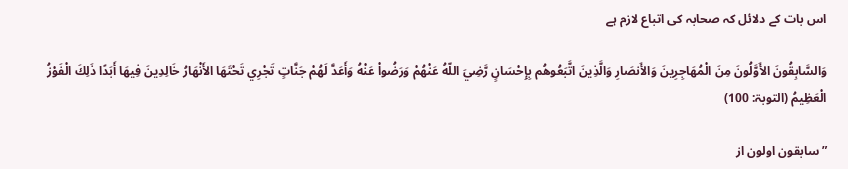اس بات کے دلائل کہ صحابہ کی اتباع لازم ہے

وَالسَّابِقُونَ الأَوَّلُونَ مِنَ الْمُهَاجِرِينَ وَالأَنصَارِ وَالَّذِينَ اتَّبَعُوهُم بِإِحْسَانٍ رَّضِيَ اللّهُ عَنْهُمْ وَرَضُواْ عَنْهُ وَأَعَدَّ لَهُمْ جَنَّاتٍ تَجْرِي تَحْتَهَا الأَنْهَارُ خَالِدِينَ فِيهَا أَبَدًا ذَلِكَ الْفَوْزُ الْعَظِيمُ (التوبۃ: 100)

”سابقون اولون از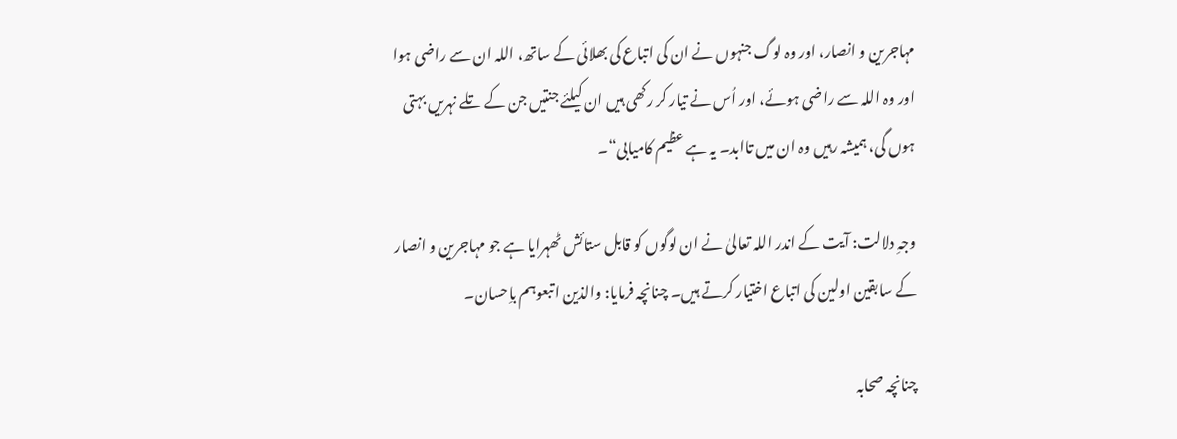مہاجرین و انصار، اور وہ لوگ جنہوں نے ان کی اتباع کی بھلائی کے ساتھ، اللہ ان سے راضی ہوا اور وہ اللہ سے راضی ہوئے، اور اُس نے تیار کر رکھی ہیں ان کیلئے جنتیں جن کے تلے نہریں بہتی ہوں گی، ہمیشہ رہیں وہ ان میں تاابد۔ یہ ہے عظیم کامیابی“۔

وجہِ دلالت: آیت کے اندر اللہ تعالیٰ نے ان لوگوں کو قابل ستائش ٹھہرایا ہے جو مہاجرین و انصار کے سابقین اولین کی اتباع اختیار کرتے ہیں۔ چنانچہ فرمایا: والذین اتبعوہم باِحسان۔

چنانچہ صحابہ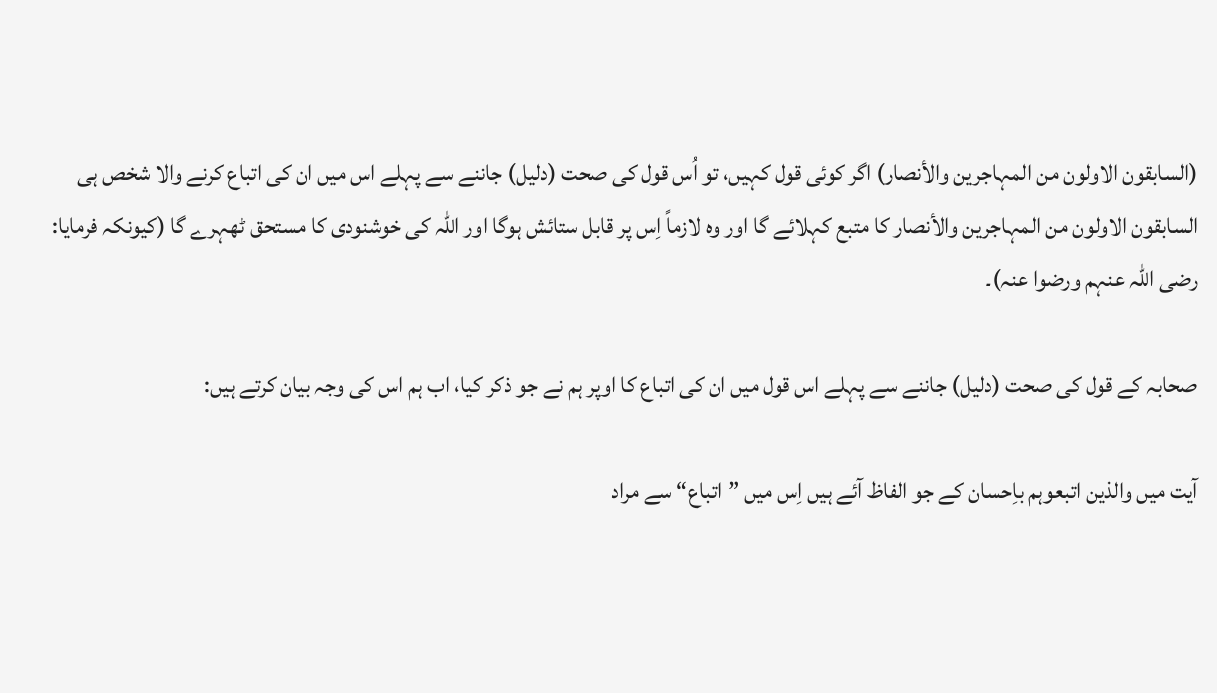(السابقون الاولون من المہاجرین والأنصار) اگر کوئی قول کہیں، تو اُس قول کی صحت (دلیل) جاننے سے پہلے اس میں ان کی اتباع کرنے والا شخص ہی السابقون الاولون من المہاجرین والأنصار کا متبع کہلائے گا اور وہ لازماً اِس پر قابل ستائش ہوگا اور اللہ کی خوشنودی کا مستحق ٹھہرے گا (کیونکہ فرمایا: رضی اللہ عنہم ورضوا عنہ)۔

صحابہ کے قول کی صحت (دلیل) جاننے سے پہلے اس قول میں ان کی اتباع کا اوپر ہم نے جو ذکر کیا، اب ہم اس کی وجہ بیان کرتے ہیں:

آیت میں والذین اتبعوہم باِحسان کے جو الفاظ آئے ہیں اِس میں ”اتباع“ سے مراد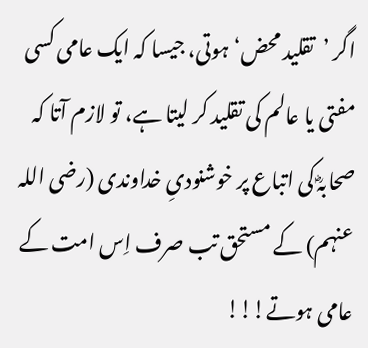اگر ’تقلید محض‘ ہوتی، جیسا کہ ایک عامی کسی مفتی یا عالم کی تقلید کر لیتا ہے، تو لازم آتا کہ صحابہؓ کی اتباع پر خوشنودیِ خداوندی (رضی اللہ عنہم) کے مستحق تب صرف اِس امت کے عامی ہوتے!!!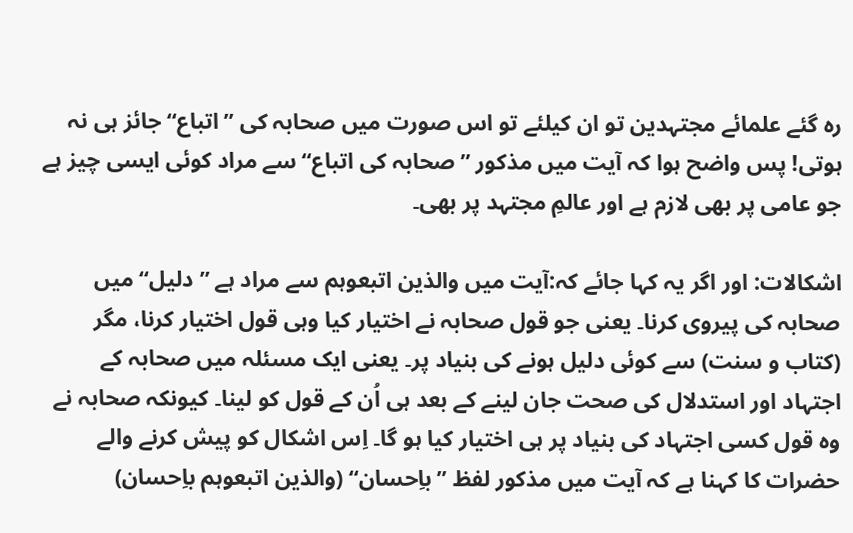رہ گئے علمائے مجتہدین تو ان کیلئے تو اس صورت میں صحابہ کی ”اتباع“ جائز ہی نہ ہوتی! پس واضح ہوا کہ آیت میں مذکور ”صحابہ کی اتباع“ سے مراد کوئی ایسی چیز ہے جو عامی پر بھی لازم ہے اور عالمِ مجتہد پر بھی۔

اشکالات: اور اگر یہ کہا جائے کہ:آیت میں والذین اتبعوہم سے مراد ہے ”دلیل“ میں صحابہ کی پیروی کرنا۔ یعنی جو قول صحابہ نے اختیار کیا وہی قول اختیار کرنا، مگر (کتاب و سنت) سے کوئی دلیل ہونے کی بنیاد پر۔ یعنی ایک مسئلہ میں صحابہ کے اجتہاد اور استدلال کی صحت جان لینے کے بعد ہی اُن کے قول کو لینا۔ کیونکہ صحابہ نے وہ قول کسی اجتہاد کی بنیاد پر ہی اختیار کیا ہو گا۔ اِس اشکال کو پیش کرنے والے حضرات کا کہنا ہے کہ آیت میں مذکور لفظ ”باِحسان“ (والذین اتبعوہم باِحسان)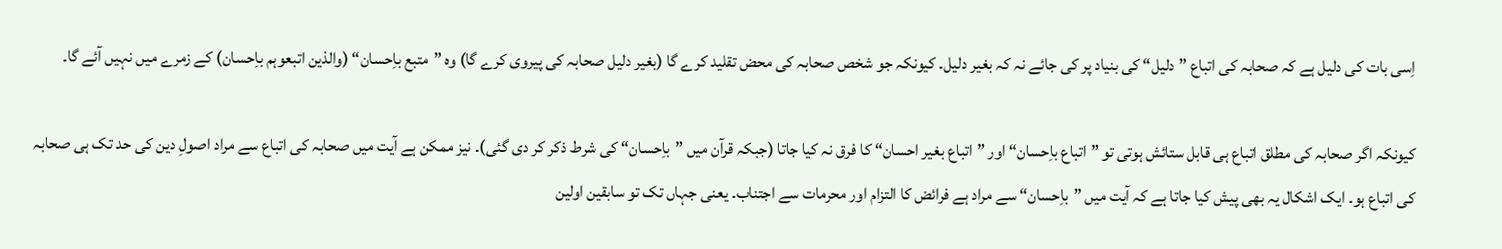اِسی بات کی دلیل ہے کہ صحابہ کی اتباع ”دلیل“ کی بنیاد پر کی جائے نہ کہ بغیر دلیل۔ کیونکہ جو شخص صحابہ کی محض تقلید کرے گا (بغیر دلیل صحابہ کی پیروی کرے گا) وہ ”متبع باِحسان“ (والذین اتبعوہم باِحسان) کے زمرے میں نہیں آئے گا۔

کیونکہ اگر صحابہ کی مطلق اتباع ہی قابل ستائش ہوتی تو ”اتباع باِحسان“ اور ”اتباع بغیر احسان“ کا فرق نہ کیا جاتا (جبکہ قرآن میں ”باِحسان“ کی شرط ذکر کر دی گئی)۔ نیز ممکن ہے آیت میں صحابہ کی اتباع سے مراد اصولِ دین کی حد تک ہی صحابہ کی اتباع ہو۔ ایک اشکال یہ بھی پیش کیا جاتا ہے کہ آیت میں ”باِحسان“ سے مراد ہے فرائض کا التزام اور محرمات سے اجتناب۔ یعنی جہاں تک تو سابقین اولین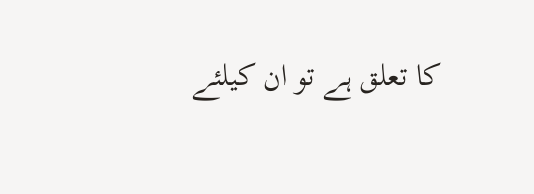کا تعلق ہے تو ان کیلئے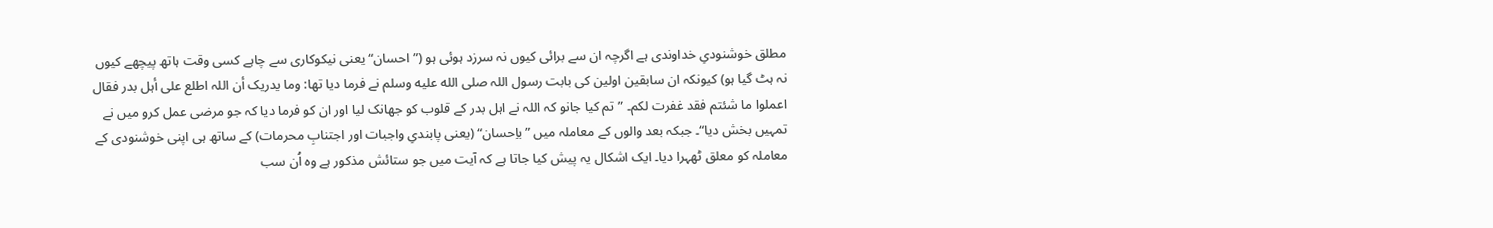مطلق خوشنودیِ خداوندی ہے اگرچہ ان سے برائی کیوں نہ سرزد ہوئی ہو (”احسان“ یعنی نیکوکاری سے چاہے کسی وقت ہاتھ پیچھے کیوں نہ ہٹ گیا ہو) کیونکہ ان سابقین اولین کی بابت رسول اللہ صلى الله عليه وسلم نے فرما دیا تھا: وما یدریک أن اللہ اطلع علی أہل بدر فقال اعملوا ما شئتم فقد غفرت لکم۔ ”تم کیا جانو کہ اللہ نے اہل بدر کے قلوب کو جھانک لیا اور ان کو فرما دیا کہ جو مرضی عمل کرو میں نے تمہیں بخش دیا“۔ جبکہ بعد والوں کے معاملہ میں ”باِحسان“ (یعنی پابندیِ واجبات اور اجتنابِ محرمات) کے ساتھ ہی اپنی خوشنودی کے معاملہ کو معلق ٹھہرا دیا۔ ایک اشکال یہ پیش کیا جاتا ہے کہ آیت میں جو ستائش مذکور ہے وہ اُن سب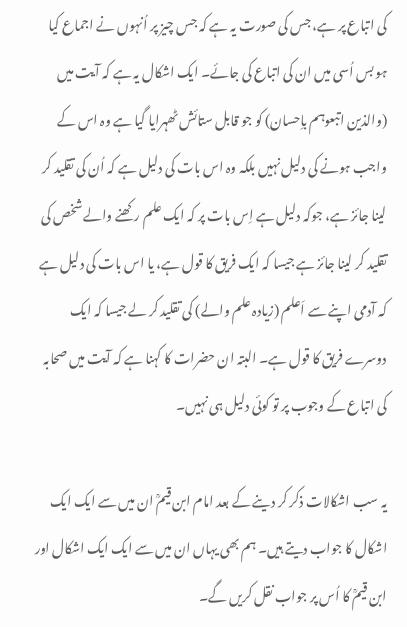کی اتباع پر ہے، جس کی صورت یہ ہے کہ جس چیز پر اُنہوں نے اجماع کیا ہو بس اُسی میں ان کی اتباع کی جائے۔ ایک اشکال یہ ہے کہ آیت میں (والذین اتبعوہم باِحسان) کو جو قابل ستائش ٹھہرایا گیا ہے وہ اس کے واجب ہونے کی دلیل نہیں بلکہ وہ اس بات کی دلیل ہے کہ اُن کی تقلید کر لینا جائز ہے، جوکہ دلیل ہے اِس بات پر کہ ایک علم رکھنے والے شخص کی تقلید کر لینا جائز ہے جیسا کہ ایک فریق کا قول ہے، یا اس بات کی دلیل ہے کہ آدمی اپنے سے اَعلم (زیادہ علم والے) کی تقلید کر لے جیسا کہ ایک دوسرے فریق کا قول ہے۔ البتہ ان حضرات کا کہنا ہے کہ آیت میں صحابہ کی اتباع کے وجوب پر تو کوئی دلیل ہی نہیں۔

یہ سب اشکالات ذکر کر دینے کے بعد امام ابن قیمؒ ان میں سے ایک ایک اشکال کا جواب دیتے ہیں۔ ہم بھی یہاں ان میں سے ایک ایک اشکال اور ابن قیمؒ کا اُس پر جواب نقل کریں گے۔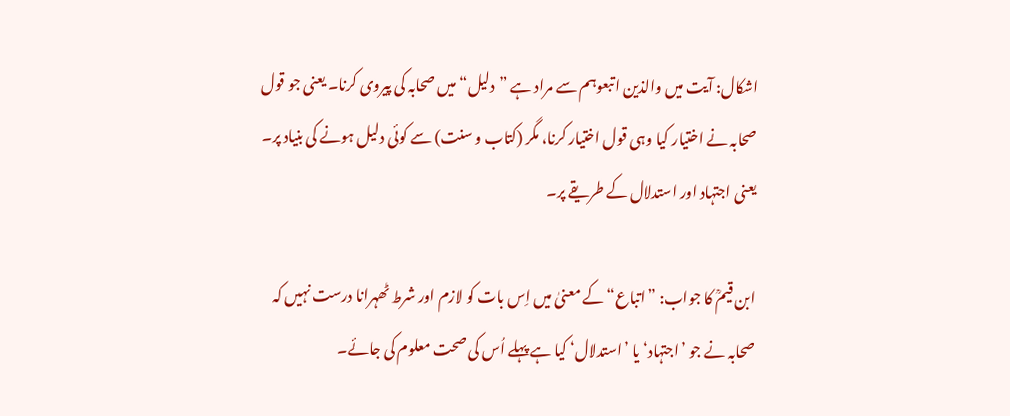اشکال: آیت میں والذین اتبعوہم سے مراد ہے ”دلیل“ میں صحابہ کی پیروی کرنا۔ یعنی جو قول صحابہ نے اختیار کیا وہی قول اختیار کرنا، مگر (کتاب و سنت) سے کوئی دلیل ہونے کی بنیاد پر۔ یعنی اجتہاد اور استدلال کے طریقے پر۔

ابن قیمؒ کا جواب: ”اتباع“ کے معنیٰ میں اِس بات کو لازم اور شرط ٹھہرانا درست نہیں کہ صحابہ نے جو ’اجتہاد‘ یا ’استدلال‘ کیا ہے پہلے اُس کی صحت معلوم کی جائے۔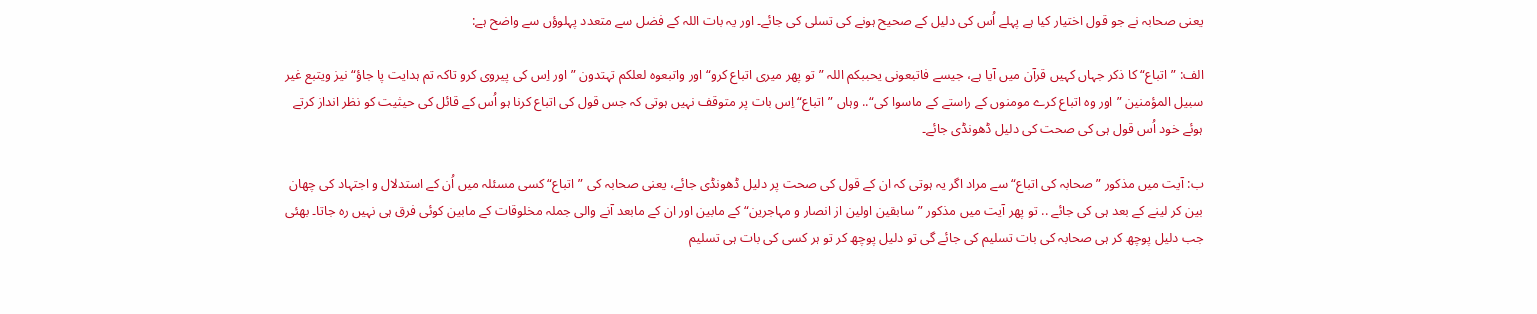یعنی صحابہ نے جو قول اختیار کیا ہے پہلے اُس کی دلیل کے صحیح ہونے کی تسلی کی جائے۔ اور یہ بات اللہ کے فضل سے متعدد پہلوؤں سے واضح ہے:

الف: ”اتباع“ کا ذکر جہاں کہیں قرآن میں آیا ہے، جیسے فاتبعونی یحببکم اللہ ”تو پھر میری اتباع کرو“ اور واتبعوہ لعلکم تہتدون ”اور اِس کی پیروی کرو تاکہ تم ہدایت پا جاؤ“ نیز ویتبع غیر سبیل المؤمنین ”اور وہ اتباع کرے مومنوں کے راستے کے ماسوا کی“.. وہاں ”اتباع“ اِس بات پر متوقف نہیں ہوتی کہ جس قول کی اتباع کرنا ہو اُس کے قائل کی حیثیت کو نظر انداز کرتے ہوئے خود اُس قول ہی کی صحت کی دلیل ڈھونڈی جائے۔

ب: آیت میں مذکور ”صحابہ کی اتباع“ سے مراد اگر یہ ہوتی کہ ان کے قول کی صحت پر دلیل ڈھونڈی جائے، یعنی صحابہ کی ”اتباع“ کسی مسئلہ میں اُن کے استدلال و اجتہاد کی چھان بین کر لینے کے بعد ہی کی جائے .. تو پھر آیت میں مذکور ”سابقین اولین از انصار و مہاجرین“ کے مابین اور ان کے مابعد آنے والی جملہ مخلوقات کے مابین کوئی فرق ہی نہیں رہ جاتا۔ بھئی جب دلیل پوچھ کر ہی صحابہ کی بات تسلیم کی جائے گی تو دلیل پوچھ کر تو ہر کسی کی بات ہی تسلیم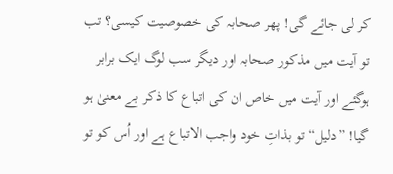کر لی جائے گی! پھر صحابہ کی خصوصیت کیسی؟ تب تو آیت میں مذکور صحابہ اور دیگر سب لوگ ایک برابر ہوگئے اور آیت میں خاص ان کی اتباع کا ذکر بے معنیٰ ہو گیا! ”دلیل“ تو بذاتِ خود واجب الاتباع ہے اور اُس کو تو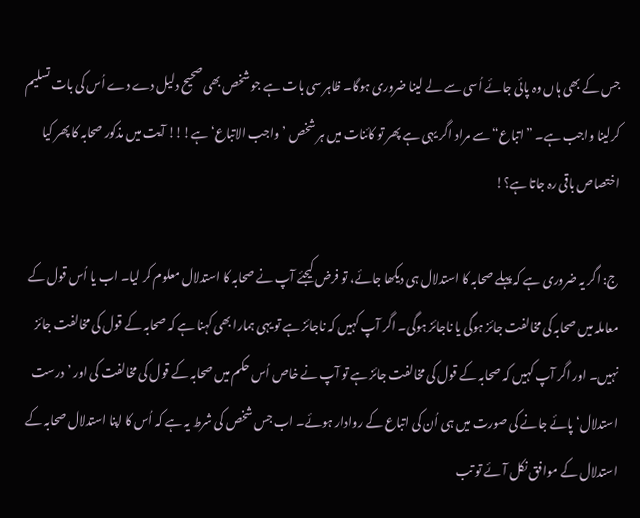جس کے بھی ہاں وہ پائی جائے اُسی سے لے لینا ضروری ہوگا۔ ظاہر سی بات ہے جو شخص بھی صحیح دلیل دے دے اُس کی بات تسلیم کرلینا واجب ہے۔ ”اتباع“ سے مراد اگر یہی ہے پھر تو کائنات میں ہر شخص ’واجب الاتباع‘ ہے!!! آیت میں مذکور صحابہ کا پھر کیا اختصاص باقی رہ جاتا ہے؟!

ج: اگر یہ ضروری ہے کہ پہلے صحابہ کا استدلال ہی دیکھا جائے، تو فرض کیجئے آپ نے صحابہ کا استدلال معلوم کر لیا۔ اب یا اُس قول کے معاملہ میں صحابہ کی مخالفت جائز ہوگی یا ناجائز ہوگی۔ اگر آپ کہیں کہ ناجائز ہے تو یہی ہمارا بھی کہنا ہے کہ صحابہ کے قول کی مخالفت جائز نہیں۔ اور اگر آپ کہیں کہ صحابہ کے قول کی مخالفت جائز ہے تو آپ نے خاص اُس حکم میں صحابہ کے قول کی مخالفت کی اور ’درست استدلال‘ پائے جانے کی صورت میں ہی اُن کی اتباع کے روادار ہوئے۔ اب جس شخص کی شرط یہ ہے کہ اُس کا اپنا استدلال صحابہ کے استدلال کے موافق نکل آئے تو تب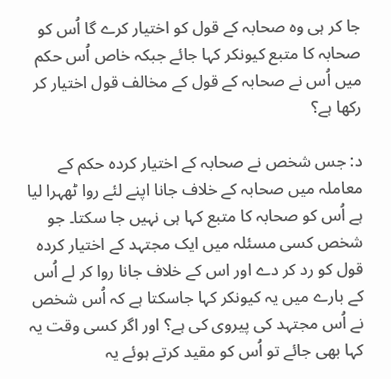جا کر ہی وہ صحابہ کے قول کو اختیار کرے گا اُس کو صحابہ کا متبع کیونکر کہا جائے جبکہ خاص اُس حکم میں اُس نے صحابہ کے قول کے مخالف قول اختیار کر رکھا ہے؟

د: جس شخص نے صحابہ کے اختیار کردہ حکم کے معاملہ میں صحابہ کے خلاف جانا اپنے لئے روا ٹھہرا لیا ہے اُس کو صحابہ کا متبع کہا ہی نہیں جا سکتا۔ جو شخص کسی مسئلہ میں ایک مجتہد کے اختیار کردہ قول کو رد کر دے اور اس کے خلاف جانا روا کر لے اُس کے بارے میں یہ کیونکر کہا جاسکتا ہے کہ اُس شخص نے اُس مجتہد کی پیروی کی ہے؟ اور اگر کسی وقت یہ کہا بھی جائے تو اُس کو مقید کرتے ہوئے یہ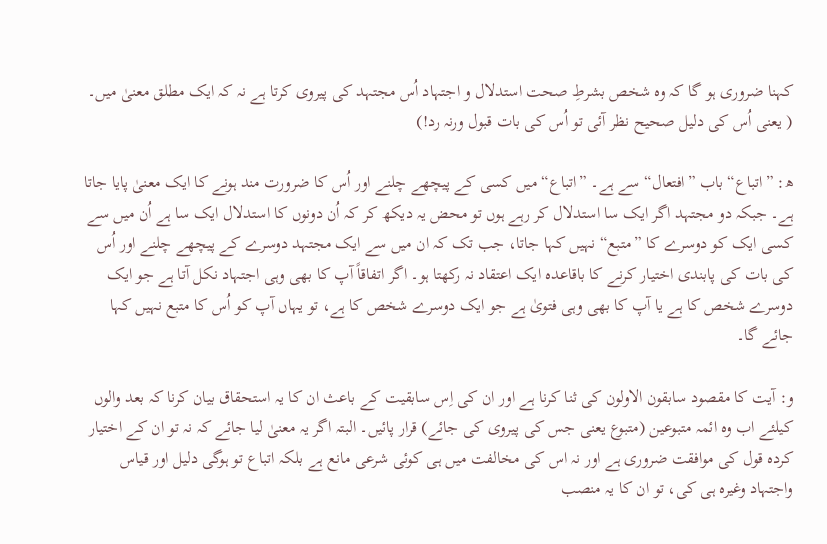کہنا ضروری ہو گا کہ وہ شخص بشرطِ صحت استدلال و اجتہاد اُس مجتہد کی پیروی کرتا ہے نہ کہ ایک مطلق معنیٰ میں۔ ( یعنی اُس کی دلیل صحیح نظر آئی تو اُس کی بات قبول ورنہ رد!)

ھ: ”اتباع“ باب ”افتعال“ سے ہے۔ ”اتباع“ میں کسی کے پیچھے چلنے اور اُس کا ضرورت مند ہونے کا ایک معنیٰ پایا جاتا ہے۔ جبکہ دو مجتہد اگر ایک سا استدلال کر رہے ہوں تو محض یہ دیکھ کر کہ اُن دونوں کا استدلال ایک سا ہے اُن میں سے کسی ایک کو دوسرے کا ”متبع“ نہیں کہا جاتا، جب تک کہ ان میں سے ایک مجتہد دوسرے کے پیچھے چلنے اور اُس کی بات کی پابندی اختیار کرنے کا باقاعدہ ایک اعتقاد نہ رکھتا ہو۔ اگر اتفاقاً آپ کا بھی وہی اجتہاد نکل آتا ہے جو ایک دوسرے شخص کا ہے یا آپ کا بھی وہی فتویٰ ہے جو ایک دوسرے شخص کا ہے، تو یہاں آپ کو اُس کا متبع نہیں کہا جائے گا۔

و: آیت کا مقصود سابقون الاولون کی ثنا کرنا ہے اور ان کی اِس سابقیت کے باعث ان کا یہ استحقاق بیان کرنا کہ بعد والوں کیلئے اب وہ ائمہ متبوعین (متبوع یعنی جس کی پیروی کی جائے) قرار پائیں۔ البتہ اگر یہ معنیٰ لیا جائے کہ نہ تو ان کے اختیار کردہ قول کی موافقت ضروری ہے اور نہ اس کی مخالفت میں ہی کوئی شرعی مانع ہے بلکہ اتباع تو ہوگی دلیل اور قیاس واجتہاد وغیرہ ہی کی، تو ان کا یہ منصب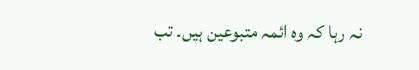نہ رہا کہ وہ ائمہ متبوعین ہیں۔ تب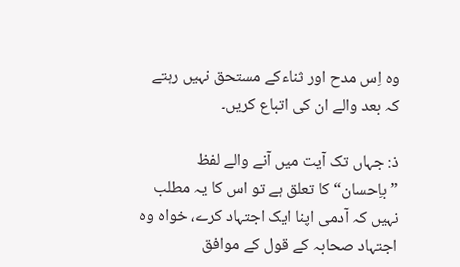وہ اِس مدح اور ثناءکے مستحق نہیں رہتے کہ بعد والے ان کی اتباع کریں۔

ذ: جہاں تک آیت میں آنے والے لفظ ”باِحسان“ کا تعلق ہے تو اس کا یہ مطلب نہیں کہ آدمی اپنا ایک اجتہاد کرے، خواہ وہ اجتہاد صحابہ کے قول کے موافق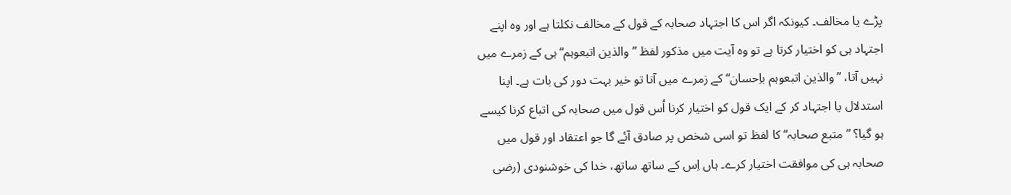پڑے یا مخالف۔ کیونکہ اگر اس کا اجتہاد صحابہ کے قول کے مخالف نکلتا ہے اور وہ اپنے اجتہاد ہی کو اختیار کرتا ہے تو وہ آیت میں مذکور لفظ ”والذین اتبعوہم“ ہی کے زمرے میں نہیں آتا، ”والذین اتبعوہم باِحسان“ کے زمرے میں آنا تو خیر بہت دور کی بات ہے۔ اپنا استدلال یا اجتہاد کر کے ایک قول کو اختیار کرنا اُس قول میں صحابہ کی اتباع کرنا کیسے ہو گیا؟ ”متبع صحابہ“ کا لفظ تو اسی شخص پر صادق آئے گا جو اعتقاد اور قول میں صحابہ ہی کی موافقت اختیار کرے۔ ہاں اِس کے ساتھ ساتھ، خدا کی خوشنودی (رضی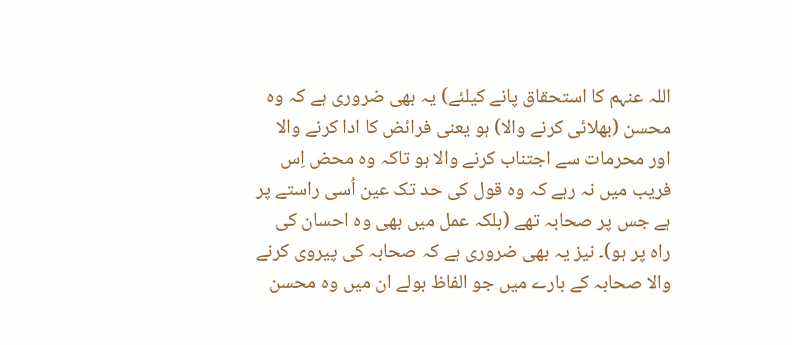اللہ عنہم کا استحقاق پانے کیلئے) یہ بھی ضروری ہے کہ وہ محسن (بھلائی کرنے والا) ہو یعنی فرائض کا ادا کرنے والا اور محرمات سے اجتناب کرنے والا ہو تاکہ وہ محض اِس فریب میں نہ رہے کہ وہ قول کی حد تک عین اُسی راستے پر ہے جس پر صحابہ تھے (بلکہ عمل میں بھی وہ احسان کی راہ پر ہو)۔ نیز یہ بھی ضروری ہے کہ صحابہ کی پیروی کرنے والا صحابہ کے بارے میں جو الفاظ بولے ان میں وہ محسن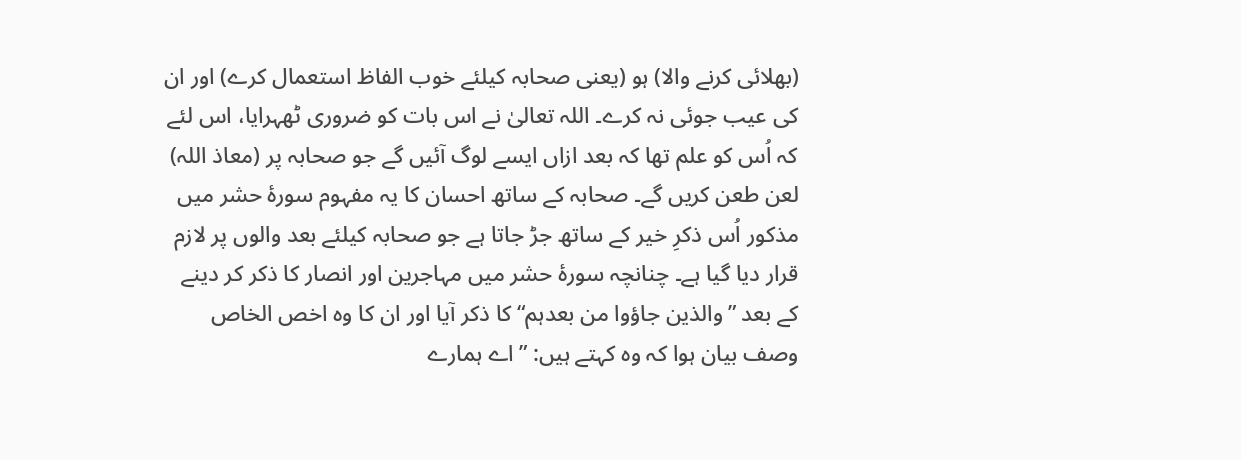(بھلائی کرنے والا) ہو (یعنی صحابہ کیلئے خوب الفاظ استعمال کرے) اور ان کی عیب جوئی نہ کرے۔ اللہ تعالیٰ نے اس بات کو ضروری ٹھہرایا، اس لئے کہ اُس کو علم تھا کہ بعد ازاں ایسے لوگ آئیں گے جو صحابہ پر (معاذ اللہ) لعن طعن کریں گے۔ صحابہ کے ساتھ احسان کا یہ مفہوم سورۂ حشر میں مذکور اُس ذکرِ خیر کے ساتھ جڑ جاتا ہے جو صحابہ کیلئے بعد والوں پر لازم قرار دیا گیا ہے۔ چنانچہ سورۂ حشر میں مہاجرین اور انصار کا ذکر کر دینے کے بعد ”والذین جاؤوا من بعدہم“ کا ذکر آیا اور ان کا وہ اخص الخاص وصف بیان ہوا کہ وہ کہتے ہیں: ”اے ہمارے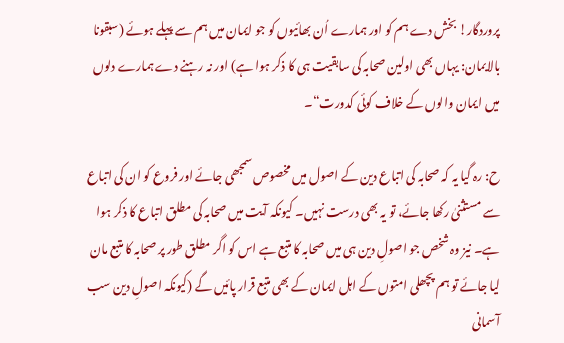پروردگار! بخش دے ہم کو اور ہمارے اُن بھائیوں کو جو ایمان میں ہم سے پہلے ہوئے (سبقونا بالایمان: یہاں بھی اولین صحابہ کی سابقیت ہی کا ذکر ہوا ہے) اور نہ رہنے دے ہمارے دلوں میں ایمان والوں کے خلاف کوئی کدورت“۔

ح: رہ گیا یہ کہ صحابہ کی اتباع دین کے اصول میں مخصوص سمجھی جائے اور فروع کو ان کی اتباع سے مستثنیٰ رکھا جائے، تو یہ بھی درست نہیں۔ کیونکہ آیت میں صحابہ کی مطلق اتباع کا ذکر ہوا ہے۔ نیز وہ شخص جو اصولِ دین ہی میں صحابہ کا متبع ہے اس کو اگر مطلق طور پر صحابہ کا متبع مان لیا جائے تو ہم پچھلی امتوں کے اہل ایمان کے بھی متبع قرار پائیں گے (کیونکہ اصولِ دین سب آسمانی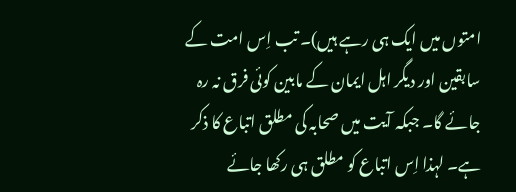امتوں میں ایک ہی رہے ہیں)۔ تب اِس امت کے سابقین اور دیگر اہل ایمان کے مابین کوئی فرق نہ رہ جائے گا۔ جبکہ آیت میں صحابہ کی مطلق اتباع کا ذکر ہے۔ لہذا اِس اتباع کو مطلق ہی رکھا جائے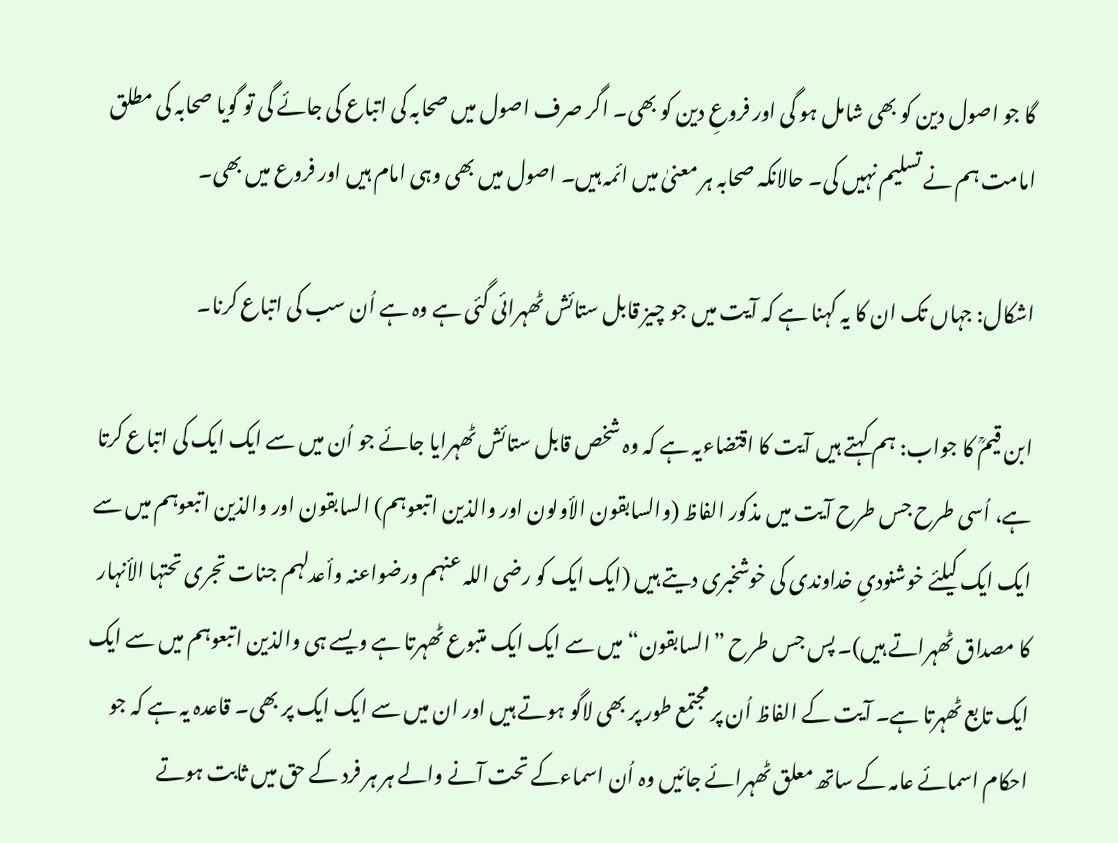گا جو اصول دین کو بھی شامل ہو گی اور فروعِ دین کو بھی۔ اگر صرف اصول میں صحابہ کی اتباع کی جائے گی تو گویا صحابہ کی مطلق امامت ہم نے تسلیم نہیں کی۔ حالانکہ صحابہ ہر معنیٰ میں ائمہ ہیں۔ اصول میں بھی وہی امام ہیں اور فروع میں بھی۔

اشکال: جہاں تک ان کا یہ کہنا ہے کہ آیت میں جو چیز قابل ستائش ٹھہرائی گئی ہے وہ ہے اُن سب کی اتباع کرنا۔

ابن قیمؒ کا جواب: ہم کہتے ہیں آیت کا اقتضاءیہ ہے کہ وہ شخص قابل ستائش ٹھہرایا جائے جو اُن میں سے ایک ایک کی اتباع کرتا ہے، اُسی طرح جس طرح آیت میں مذکور الفاظ (والسابقون الأولون اور والذین اتبعوہم) السابقون اور والذین اتبعوہم میں سے ایک ایک کیلئے خوشنودیِ خداوندی کی خوشخبری دیتے ہیں (ایک ایک کو رضی اللہ عنہم ورضواعنہ وأعدلہم جنات تجری تحتہا الأنہار کا مصداق ٹھہراتے ہیں)۔ پس جس طرح ”السابقون“ میں سے ایک ایک متبوع ٹھہرتا ہے ویسے ہی والذین اتبعوہم میں سے ایک ایک تابع ٹھہرتا ہے۔ آیت کے الفاظ اُن پر مجتمع طور پر بھی لاگو ہوتے ہیں اور ان میں سے ایک ایک پر بھی۔ قاعدہ یہ ہے کہ جو احکام اسمائے عامہ کے ساتھ معلق ٹھہرائے جائیں وہ اُن اسماءکے تحت آنے والے ہر ہر فرد کے حق میں ثابت ہوتے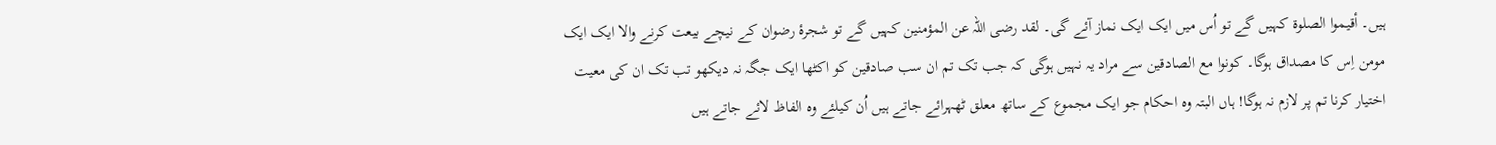ہیں۔ أقیموا الصلوۃ کہیں گے تو اُس میں ایک ایک نماز آئے گی۔ لقد رضی اللہ عن المؤمنین کہیں گے تو شجرۂ رضوان کے نیچے بیعت کرنے والا ایک ایک مومن اِس کا مصداق ہوگا۔ کونوا مع الصادقین سے مراد یہ نہیں ہوگی کہ جب تک تم ان سب صادقین کو اکٹھا ایک جگہ نہ دیکھو تب تک ان کی معیت اختیار کرنا تم پر لازم نہ ہوگا! ہاں البتہ وہ احکام جو ایک مجموع کے ساتھ معلق ٹھہرائے جاتے ہیں اُن کیلئے وہ الفاظ لائے جاتے ہیں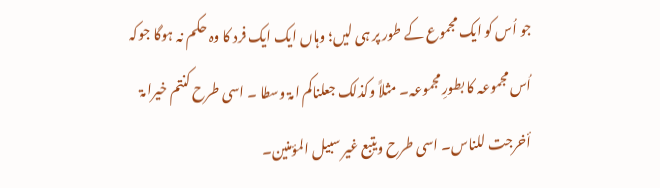جو اُس کو ایک مجموع کے طور پر ہی لیں؛ وہاں ایک ایک فرد کا وہ حکم نہ ہوگا جوکہ اُس مجموعہ کا بطورِ مجموعہ۔ مثلاً وکذلک جعلناکم امۃ وسطا ۔ اسی طرح کنتم خیرامۃ أخرجت للناس۔ اسی طرح ویتبع غیر سبیل المؤمنین۔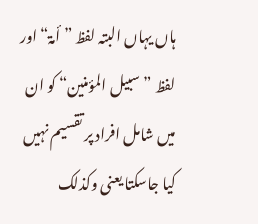ہاں یہاں البتہ لفظ ” أمۃ“ اور لفظ ”سبیل المؤمنین“ کو ان میں شامل افراد پر تقسیم نہیں کیا جاسکتا یعنی وکذلک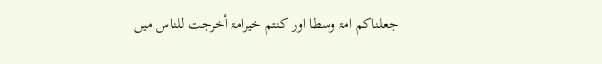جعلناکم امۃ وسطا اور کنتم خیرامۃ أخرجت للناس میں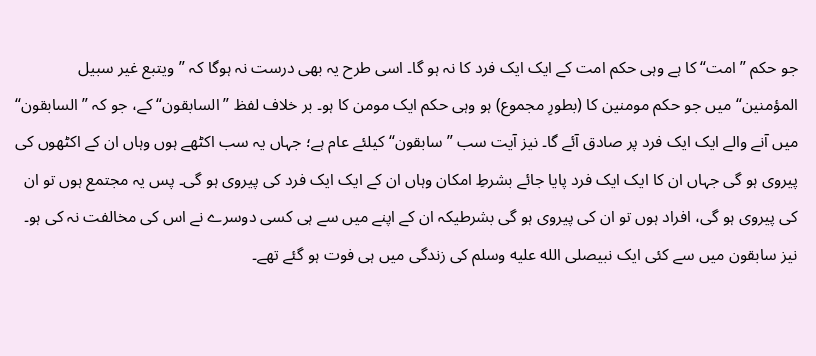جو حکم ”امت“ کا ہے وہی حکم امت کے ایک ایک فرد کا نہ ہو گا۔ اسی طرح یہ بھی درست نہ ہوگا کہ ”ویتبع غیر سبیل المؤمنین“ میں جو حکم مومنین کا (بطورِ مجموع) ہو وہی حکم ایک مومن کا ہو۔ بر خلاف لفظ ”السابقون“ کے، جو کہ ”السابقون“ میں آنے والے ایک ایک فرد پر صادق آئے گا۔ نیز آیت سب ”سابقون“ کیلئے عام ہے؛ جہاں یہ سب اکٹھے ہوں وہاں ان کے اکٹھوں کی پیروی ہو گی جہاں ان کا ایک ایک فرد پایا جائے بشرطِ امکان وہاں ان کے ایک ایک فرد کی پیروی ہو گی۔ پس یہ مجتمع ہوں تو ان کی پیروی ہو گی، افراد ہوں تو ان کی پیروی ہو گی بشرطیکہ ان کے اپنے میں سے ہی کسی دوسرے نے اس کی مخالفت نہ کی ہو۔ نیز سابقون میں سے کئی ایک نبیصلى الله عليه وسلم کی زندگی میں ہی فوت ہو گئے تھے۔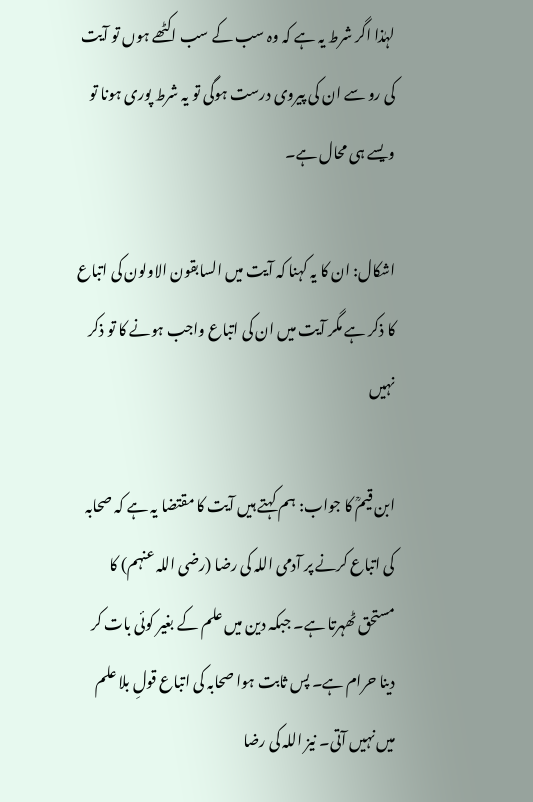لہٰذا اگر شرط یہ ہے کہ وہ سب کے سب اکٹھے ہوں تو آیت کی رو سے ان کی پیروی درست ہوگی تو یہ شرط پوری ہونا تو ویسے ہی محال ہے۔

اشکال: ان کا یہ کہنا کہ آیت میں السابقون الاولون کی اتباع کا ذکر ہے مگر آیت میں ان کی اتباع واجب ہونے کا تو ذکر نہیں

ابن قیمؒ کا جواب: ہم کہتے ہیں آیت کا مقتضا یہ ہے کہ صحابہ کی اتباع کرنے پر آدمی اللہ کی رضا (رضی اللہ عنہم) کا مستحق ٹھہرتا ہے۔ جبکہ دین میں علم کے بغیر کوئی بات کر دینا حرام ہے۔ پس ثابت ہوا صحابہ کی اتباع قولِ بلا علم میں نہیں آتی۔ نیز اللہ کی رضا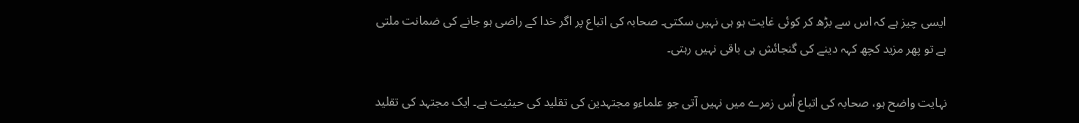ایسی چیز ہے کہ اس سے بڑھ کر کوئی غایت ہو ہی نہیں سکتی۔ صحابہ کی اتباع پر اگر خدا کے راضی ہو جانے کی ضمانت ملتی ہے تو پھر مزید کچھ کہہ دینے کی گنجائش ہی باقی نہیں رہتی۔

نہایت واضح ہو، صحابہ کی اتباع اُس زمرے میں نہیں آتی جو علماءو مجتہدین کی تقلید کی حیثیت ہے۔ ایک مجتہد کی تقلید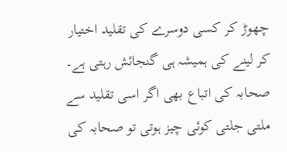چھوڑ کر کسی دوسرے کی تقلید اختیار کر لینے کی ہمیشہ ہی گنجائش رہتی ہے۔ صحابہ کی اتباع بھی اگر اسی تقلید سے ملتی جلتی کوئی چیز ہوتی تو صحابہ کی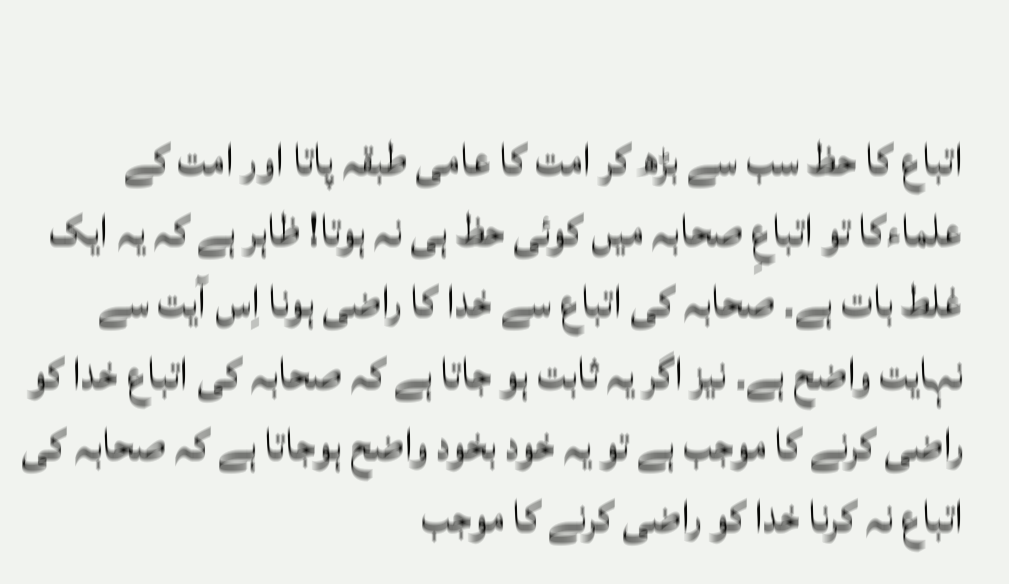اتباع کا حظ سب سے بڑھ کر امت کا عامی طبقہ پاتا اور امت کے علماءکا تو اتباعِ صحابہ میں کوئی حظ ہی نہ ہوتا! ظاہر ہے کہ یہ ایک غلط بات ہے۔ صحابہ کی اتباع سے خدا کا راضی ہونا اِس آیت سے نہایت واضح ہے۔ نیز اگر یہ ثابت ہو جاتا ہے کہ صحابہ کی اتباع خدا کو راضی کرنے کا موجب ہے تو یہ خود بخود واضح ہوجاتا ہے کہ صحابہ کی اتباع نہ کرنا خدا کو راضی کرنے کا موجب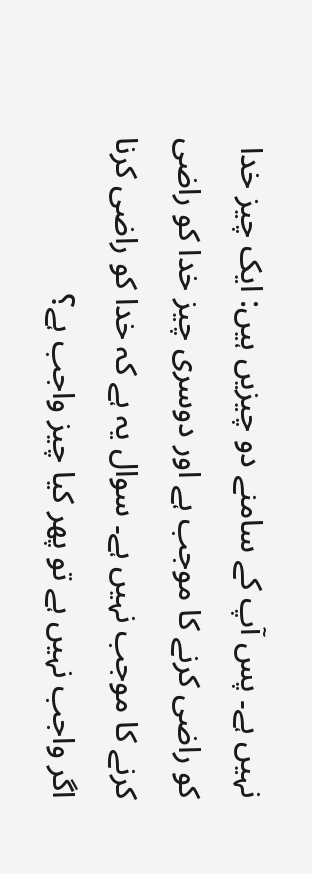نہیں ہے۔ پس آپ کے سامنے دو چیزیں ہیں: ایک چیز خدا کو راضی کرنے کا موجب ہے اور دوسری چیز خدا کو راضی کرنے کا موجب نہیں ہے۔ سوال یہ ہے کہ خدا کو راضی کرنا اگر واجب نہیں ہے تو پھر کیا چیز واجب ہے؟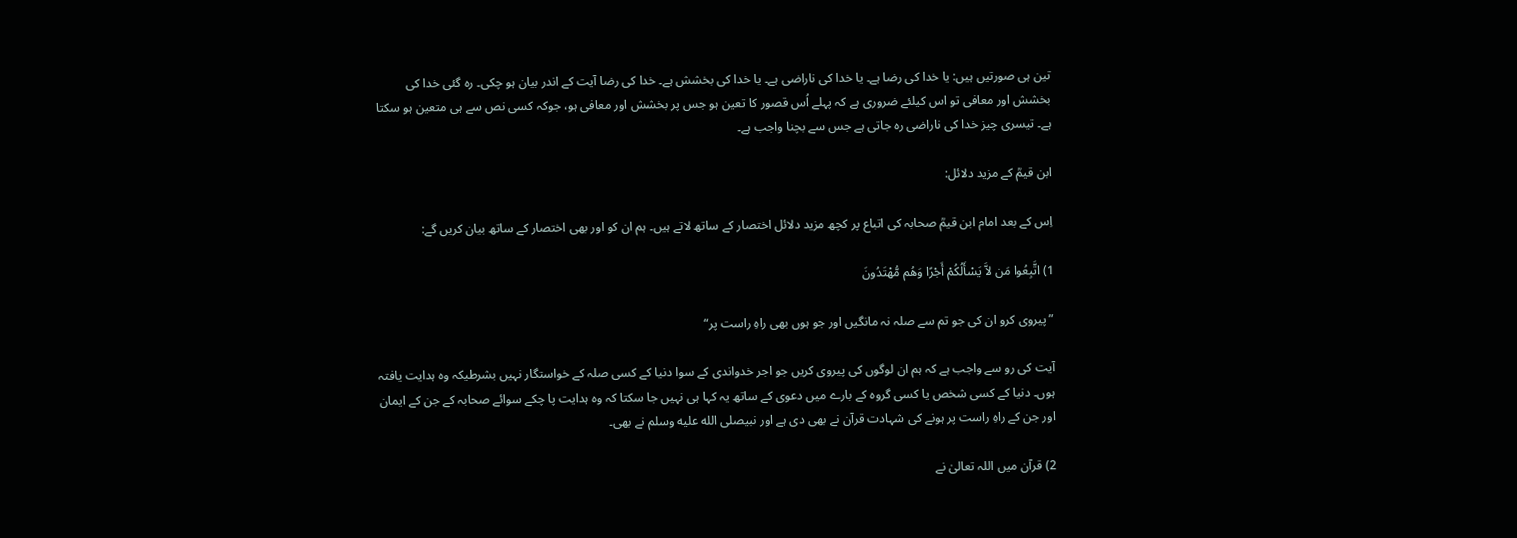تین ہی صورتیں ہیں: یا خدا کی رضا ہے۔ یا خدا کی ناراضی ہے۔ یا خدا کی بخشش ہے۔ خدا کی رضا آیت کے اندر بیان ہو چکی۔ رہ گئی خدا کی بخشش اور معافی تو اس کیلئے ضروری ہے کہ پہلے اُس قصور کا تعین ہو جس پر بخشش اور معافی ہو، جوکہ کسی نص سے ہی متعین ہو سکتا ہے۔ تیسری چیز خدا کی ناراضی رہ جاتی ہے جس سے بچنا واجب ہے۔

ابن قیمؒ کے مزید دلائل:

اِس کے بعد امام ابن قیمؒ صحابہ کی اتباع پر کچھ مزید دلائل اختصار کے ساتھ لاتے ہیں۔ ہم ان کو اور بھی اختصار کے ساتھ بیان کریں گے:

1) اتَّبِعُوا مَن لاَّ يَسْأَلُكُمْ أَجْرًا وَهُم مُّهْتَدُونَ

”پیروی کرو ان کی جو تم سے صلہ نہ مانگیں اور جو ہوں بھی راہِ راست پر“

آیت کی رو سے واجب ہے کہ ہم ان لوگوں کی پیروی کریں جو اجر خدواندی کے سوا دنیا کے کسی صلہ کے خواستگار نہیں بشرطیکہ وہ ہدایت یافتہ ہوں۔ دنیا کے کسی شخص یا کسی گروہ کے بارے میں دعوی کے ساتھ یہ کہا ہی نہیں جا سکتا کہ وہ ہدایت پا چکے سوائے صحابہ کے جن کے ایمان اور جن کے راہِ راست پر ہونے کی شہادت قرآن نے بھی دی ہے اور نبیصلى الله عليه وسلم نے بھی۔

2) قرآن میں اللہ تعالیٰ نے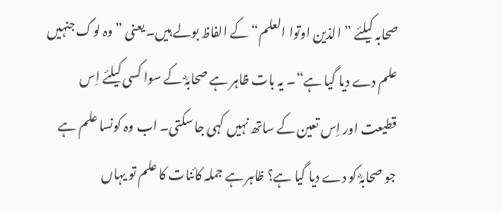صحابہ کیلئے ”الذین اوتوا العلم“ کے الفاظ بولے ہیں۔ یعنی ”وہ لوگ جنہیں علم دے دیا گیا ہے“۔ یہ بات ظاہر ہے صحابہؓ کے سوا کسی کیلئے اِس قطیعت اور اِس تعین کے ساتھ نہیں کہی جا سکتی۔ اب وہ کونسا علم ہے جو صحابہؓ کو دے دیا گیا ہے؟ ظاہر ہے جملہ کائنات کا علم تو یہاں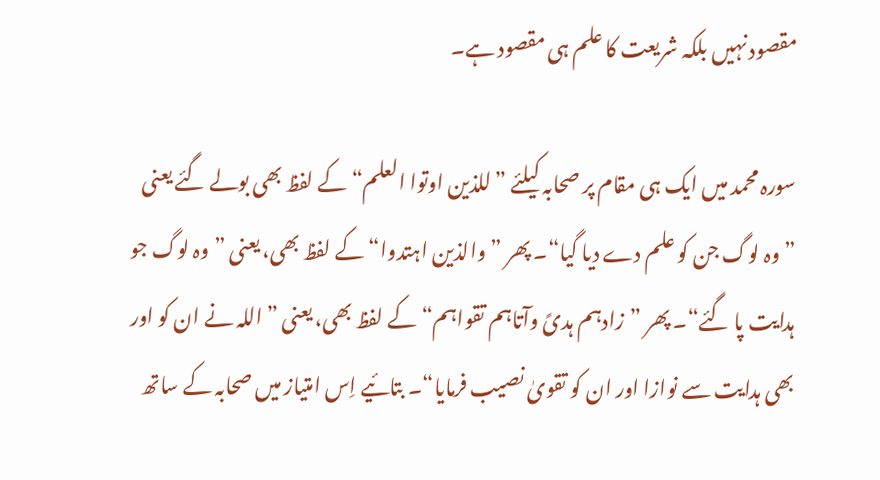مقصود نہیں بلکہ شریعت کا علم ہی مقصود ہے۔

سورہ محمد میں ایک ہی مقام پر صحابہ کیلئے ”للذین اوتوا العلم“ کے لفظ بھی بولے گئے یعنی ”وہ لوگ جن کو علم دے دیا گیا“۔ پھر ”والذین اہتدوا“ کے لفظ بھی، یعنی ”وہ لوگ جو ہدایت پا گئے“۔ پھر ”زادہم ہدیً وآتاہم تقواہم“ کے لفظ بھی، یعنی ”اللہ نے ان کو اور بھی ہدایت سے نوازا اور ان کو تقویٰ نصیب فرمایا“۔ بتائیے اِس امتیاز میں صحابہ کے ساتھ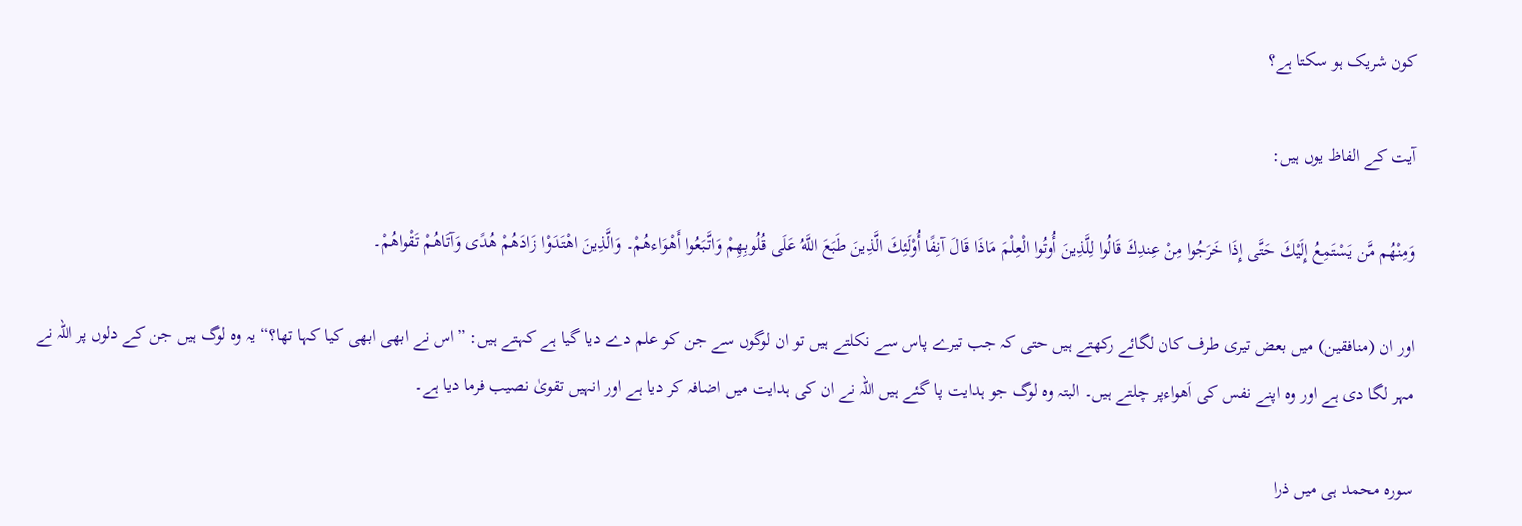کون شریک ہو سکتا ہے؟

آیت کے الفاظ یوں ہیں:

وَمِنْهُم مَّن يَسْتَمِعُ إِلَيْكَ حَتَّى إِذَا خَرَجُوا مِنْ عِندِكَ قَالُوا لِلَّذِينَ أُوتُوا الْعِلْمَ مَاذَا قَالَ آنِفًا أُوْلَئِكَ الَّذِينَ طَبَعَ اللَّهُ عَلَى قُلُوبِهِمْ وَاتَّبَعُوا أَهْوَاءهُمْ۔ وَالَّذِينَ اهْتَدَوْا زَادَهُمْ هُدًى وَآتَاهُمْ تَقْواهُمْ۔

اور ان (منافقین) میں بعض تیری طرف کان لگائے رکھتے ہیں حتی کہ جب تیرے پاس سے نکلتے ہیں تو ان لوگوں سے جن کو علم دے دیا گیا ہے کہتے ہیں: ”اس نے ابھی ابھی کیا کہا تھا؟“ یہ وہ لوگ ہیں جن کے دلوں پر اللہ نے مہر لگا دی ہے اور وہ اپنے نفس کی اَھواءپر چلتے ہیں۔ البتہ وہ لوگ جو ہدایت پا گئے ہیں اللہ نے ان کی ہدایت میں اضافہ کر دیا ہے اور انہیں تقویٰ نصیب فرما دیا ہے۔

سورہ محمد ہی میں ذرا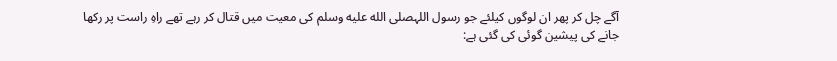آگے چل کر پھر ان لوگوں کیلئے جو رسول اللہصلى الله عليه وسلم کی معیت میں قتال کر رہے تھے راہِ راست پر رکھا جانے کی پیشین گوئی کی گئی ہے: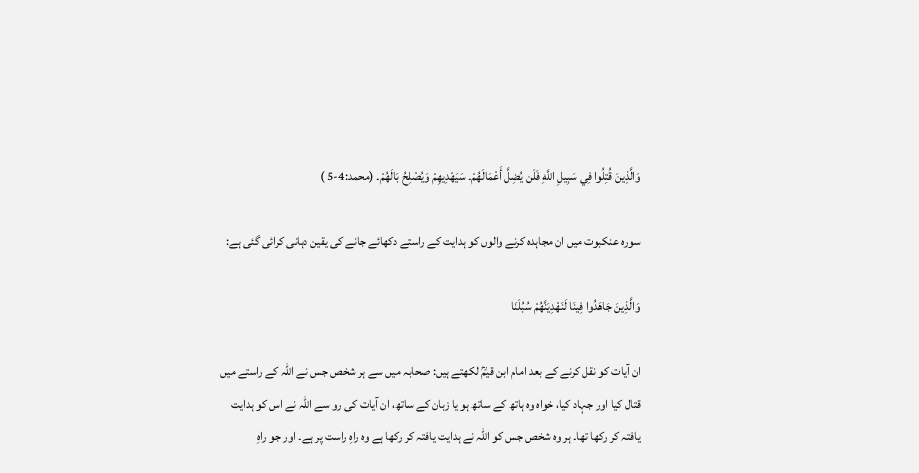وَالَّذِينَ قُتِلُوا فِي سَبِيلِ اللَّهِ فَلَن يُضِلَّ أَعْمَالَهُمْ۔ سَيَهْدِيهِمْ وَيُصْلِحُ بَالَهُمْ۔ (محمد:4-5 )

سورہ عنکبوت میں ان مجاہدہ کرنے والوں کو ہدایت کے راستے دکھائے جانے کی یقین دہانی کرائی گئی ہے:

وَالَّذِينَ جَاهَدُوا فِينَا لَنَهْدِيَنَّهُمْ سُبُلَنَا

ان آیات کو نقل کرنے کے بعد امام ابن قیمؒ لکھتے ہیں: صحابہ میں سے ہر شخص جس نے اللہ کے راستے میں قتال کیا اور جہاد کیا، خواہ وہ ہاتھ کے ساتھ ہو یا زبان کے ساتھ، ان آیات کی رو سے اللہ نے اس کو ہدایت یافتہ کر رکھا تھا۔ ہر وہ شخص جس کو اللہ نے ہدایت یافتہ کر رکھا ہے وہ راہِ راست پر ہے۔ اور جو راہِ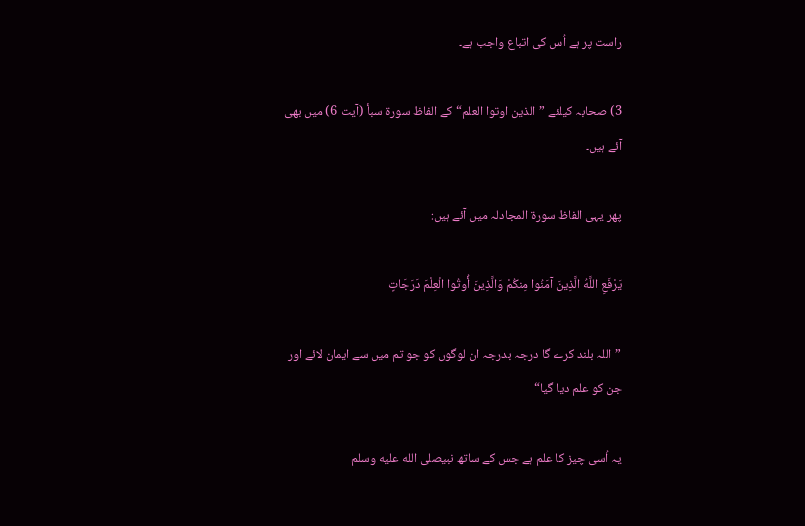راست پر ہے اُس کی اتباع واجب ہے۔

3) صحابہ کیلئے ”الذین اوتوا العلم“ کے الفاظ سورۃ سبأ (آیت 6) میں بھی آئے ہیں۔

پھر یہی الفاظ سورۃ المجادلہ میں آئے ہیں:

يَرْفَعِ اللَّهُ الَّذِينَ آمَنُوا مِنكُمْ وَالَّذِينَ أُوتُوا الْعِلْمَ دَرَجَاتٍ

”اللہ بلند کرے گا درجہ بدرجہ ان لوگوں کو جو تم میں سے ایمان لائے اور جن کو علم دیا گیا“

یہ اُسی چیز کا علم ہے جس کے ساتھ نبیصلى الله عليه وسلم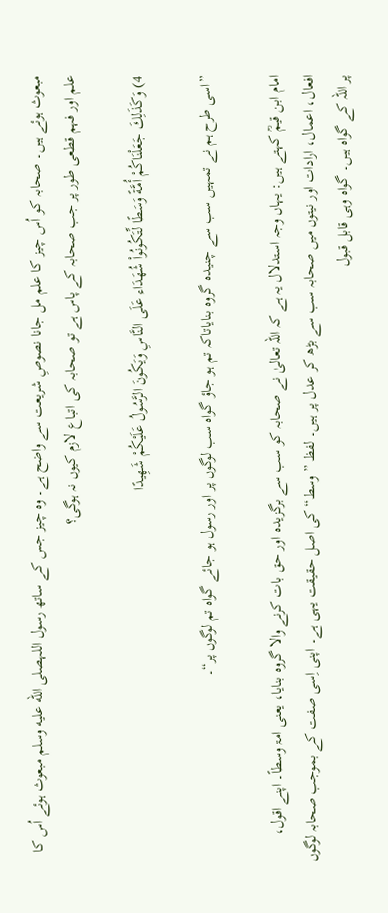مبعوث ہوئے ہیں۔ صحابہ کو اُس چیز کا علم مل جانا نصوصِ شریعت سے واضح ہے۔ وہ چیز جس کے ساتھ رسول اللہصلى الله عليه وسلم مبعوث ہوئے اُس کا علم اور فہم قطعی طور پر جب صحابہ کے پاس ہے تو صحابہ کی اتباع لازم کیوں نہ ہوگی؟

4) وَكَذَلِكَ جَعَلْنَاكُمْ أُمَّةً وَسَطًا لِّتَكُونُواْ شُهَدَاء عَلَى النَّاسِ وَيَكُونَ الرَّسُولُ عَلَيْكُمْ شَهِيدًا

”اسی طرح ہم نے تمہیں سب سے چنیدہ گروہ بنایاتاکہ تم ہو جاؤ گواہ سب لوگوں پر اور رسول ہو جائے گواہ تم لوگوں پر“۔

امام ابن قیمؒ کہتے ہیں: یہاں وجہ استدلال یہ ہے کہ اللہ تعالیٰ نے صحابہ کو سب سے برگزیدہ اور حق بات کرنے والا گروہ بنایا، یعنی امۃ وسطاً۔ اپنے اقول، افعال، اعمال، ارادات اور نیتوں میں صحابہ سب سے بڑھ کر عدل پر ہیں۔ لفظ ”وسط“ کی اصل حقیقت یہی ہے۔ اپنی اِسی صفت کے بموجب صحابہ لوگوں پر اللہ کے گواہ ہیں۔ گواہ وہی قابل قبول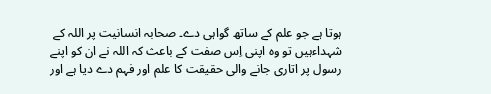ہوتا ہے جو علم کے ساتھ گواہی دے۔ صحابہ انسانیت پر اللہ کے شہداءہیں تو وہ اپنی اِس صفت کے باعث کہ اللہ نے ان کو اپنے رسول پر اتاری جانے والی حقیقت کا علم اور فہم دے دیا ہے اور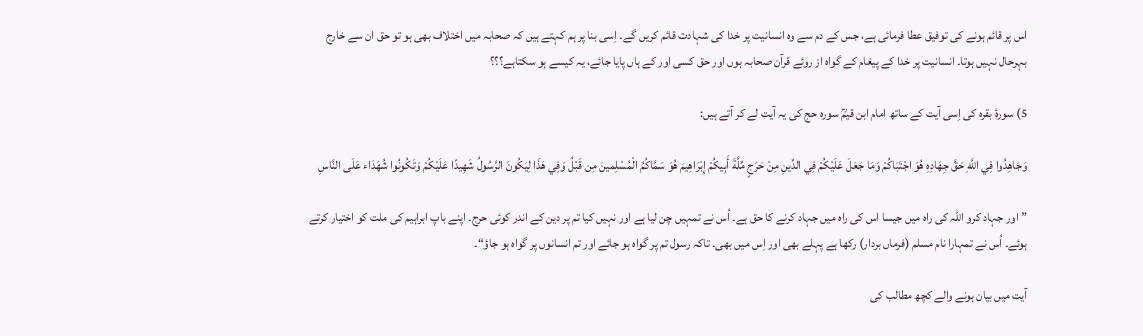اس پر قائم ہونے کی توفیق عطا فرمائی ہے، جس کے دم سے وہ انسانیت پر خدا کی شہادت قائم کریں گے۔ اِسی بنا پر ہم کہتے ہیں کہ صحابہ میں اختلاف بھی ہو تو حق ان سے خارج بہرحال نہیں ہوتا۔ انسانیت پر خدا کے پیغام کے گواہ از روئے قرآن صحابہ ہوں اور حق کسی اور کے ہاں پایا جائے، یہ کیسے ہو سکتاہے؟؟؟

5) سورۂ بقرہ کی اِسی آیت کے ساتھ امام ابن قیمؒ سورہ حج کی یہ آیت لے کر آتے ہیں:

وَجَاهِدُوا فِي اللَّهِ حَقَّ جِهَادِهِ هُوَ اجْتَبَاكُمْ وَمَا جَعَلَ عَلَيْكُمْ فِي الدِّينِ مِنْ حَرَجٍ مِّلَّةَ أَبِيكُمْ إِبْرَاهِيمَ هُوَ سَمَّاكُمُ الْمُسْلِمينَ مِن قَبْلُ وَفِي هَذَا لِيَكُونَ الرَّسُولُ شَهِيدًا عَلَيْكُمْ وَتَكُونُوا شُهَدَاء عَلَى النَّاسِ

”اور جہاد کرو اللہ کی راہ میں جیسا اس کی راہ میں جہاد کرنے کا حق ہے۔ اُس نے تمہیں چن لیا ہے اور نہیں کیا تم پر دین کے اندر کوئی حرج۔ اپنے باپ ابراہیم کی ملت کو اختیار کرتے ہوئے۔ اُس نے تمہارا نام مسلم (فرماں بردار) رکھا ہے پہلے بھی اور اِس میں بھی۔ تاکہ رسول تم پر گواہ ہو جائے اور تم انسانوں پر گواہ ہو جاؤ“۔

آیت میں بیان ہونے والے کچھ مطالب کی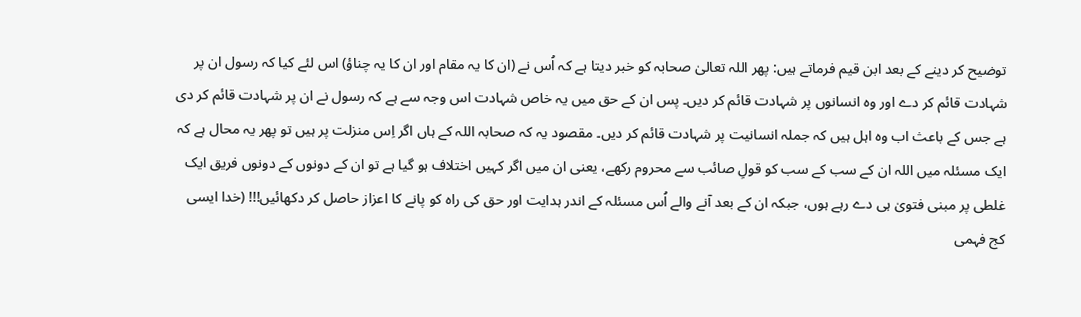توضیح کر دینے کے بعد ابن قیم فرماتے ہیں: پھر اللہ تعالیٰ صحابہ کو خبر دیتا ہے کہ اُس نے (ان کا یہ مقام اور ان کا یہ چناؤ) اس لئے کیا کہ رسول ان پر شہادت قائم کر دے اور وہ انسانوں پر شہادت قائم کر دیں۔ پس ان کے حق میں یہ خاص شہادت اس وجہ سے ہے کہ رسول نے ان پر شہادت قائم کر دی ہے جس کے باعث اب وہ اہل ہیں کہ جملہ انسانیت پر شہادت قائم کر دیں۔ مقصود یہ کہ صحابہ اللہ کے ہاں اگر اِس منزلت پر ہیں تو پھر یہ محال ہے کہ ایک مسئلہ میں اللہ ان کے سب کے سب کو قولِ صائب سے محروم رکھے، یعنی ان میں اگر کہیں اختلاف ہو گیا ہے تو ان کے دونوں کے دونوں فریق ایک غلطی پر مبنی فتویٰ ہی دے رہے ہوں، جبکہ ان کے بعد آنے والے اُس مسئلہ کے اندر ہدایت اور حق کی راہ کو پانے کا اعزاز حاصل کر دکھائیں!!! (خدا ایسی کج فہمی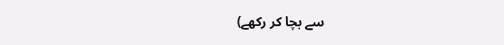سے بچا کر رکھے)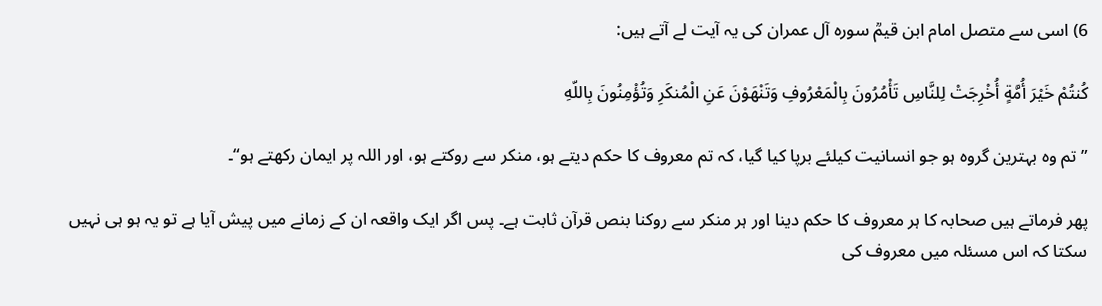6) اسی سے متصل امام ابن قیمؒ سورہ آل عمران کی یہ آیت لے آتے ہیں:

كُنتُمْ خَيْرَ أُمَّةٍ أُخْرِجَتْ لِلنَّاسِ تَأْمُرُونَ بِالْمَعْرُوفِ وَتَنْهَوْنَ عَنِ الْمُنكَرِ وَتُؤْمِنُونَ بِاللّهِ

”تم وہ بہترین گروہ ہو جو انسانیت کیلئے برپا کیا گیا، کہ تم معروف کا حکم دیتے ہو، منکر سے روکتے ہو، اور اللہ پر ایمان رکھتے ہو“۔

پھر فرماتے ہیں صحابہ کا ہر معروف کا حکم دینا اور ہر منکر سے روکنا بنص قرآن ثابت ہے۔ پس اگر ایک واقعہ ان کے زمانے میں پیش آیا ہے تو یہ ہو ہی نہیں سکتا کہ اس مسئلہ میں معروف کی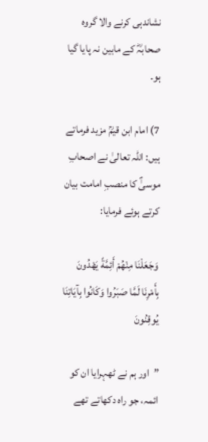نشاندہی کرنے والا گروہ صحابہؓ کے مابین نہ پایا گیا ہو۔

7) امام ابن قیمؒ مزید فرماتے ہیں: اللہ تعالیٰ نے اصحابِ موسیٰؑ کا منصبِ امامت بیان کرتے ہوئے فرمایا:

وَجَعَلْنَا مِنْهُمْ أَئِمَّةً يَهْدُونَ بِأَمْرِنَا لَمَّا صَبَرُوا وَكَانُوا بِآيَاتِنَا يُوقِنُونَ

”اور ہم نے ٹھہرایا ان کو ائمہ، جو راہ دکھاتے تھے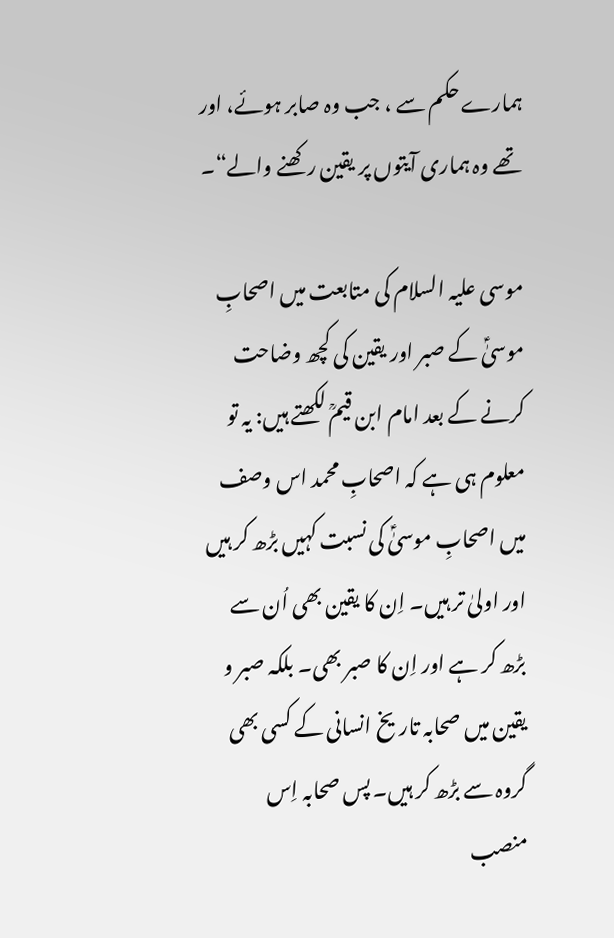ہمارے حکم سے ، جب وہ صابر ہوئے، اور تھے وہ ہماری آیتوں پر یقین رکھنے والے“۔

موسی علیہ السلام کی متابعت میں اصحابِ موسیٰؑ کے صبر اور یقین کی کچھ وضاحت کرنے کے بعد امام ابن قیمؒ لکھتے ہیں: یہ تو معلوم ہی ہے کہ اصحابِ محمد اس وصف میں اصحابِ موسیٰؑ کی نسبت کہیں بڑھ کر ہیں اور اولیٰ تر ہیں۔ اِن کا یقین بھی اُن سے بڑھ کر ہے اور اِن کا صبر بھی۔ بلکہ صبر و یقین میں صحابہ تاریخ انسانی کے کسی بھی گروہ سے بڑھ کر ہیں۔ پس صحابہ اِس منصب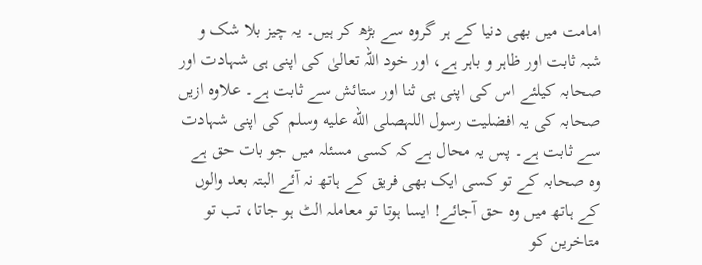امامت میں بھی دنیا کے ہر گروہ سے بڑھ کر ہیں۔ یہ چیز بلا شک و شبہ ثابت اور ظاہر و باہر ہے، اور خود اللہ تعالیٰ کی اپنی ہی شہادت اور صحابہ کیلئے اس کی اپنی ہی ثنا اور ستائش سے ثابت ہے۔ علاوہ ازیں صحابہ کی یہ افضلیت رسول اللہصلى الله عليه وسلم کی اپنی شہادت سے ثابت ہے۔ پس یہ محال ہے کہ کسی مسئلہ میں جو بات حق ہے وہ صحابہ کے تو کسی ایک بھی فریق کے ہاتھ نہ آئے البتہ بعد والوں کے ہاتھ میں وہ حق آجائے! ایسا ہوتا تو معاملہ الٹ ہو جاتا، تب تو متاخرین کو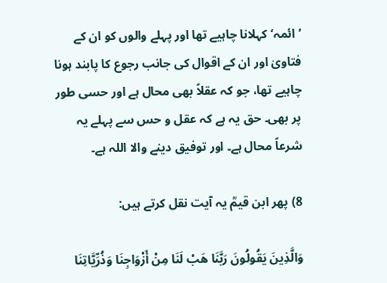’ائمہ‘ کہلانا چاہیے تھا اور پہلے والوں کو ان کے فتاویٰ اور ان کے اقوال کی جانب رجوع کا پابند ہونا چاہیے تھا، جو کہ عقلاً بھی محال ہے اور حسی طور پر بھی۔ حق یہ ہے کہ عقل و حس سے پہلے یہ شرعاً محال ہے۔ اور توفیق دینے والا اللہ ہے۔

8) پھر ابن قیمؒ یہ آیت نقل کرتے ہیں:

وَالَّذِينَ يَقُولُونَ رَبَّنَا هَبْ لَنَا مِنْ أَزْوَاجِنَا وَذُرِّيَّاتِنَا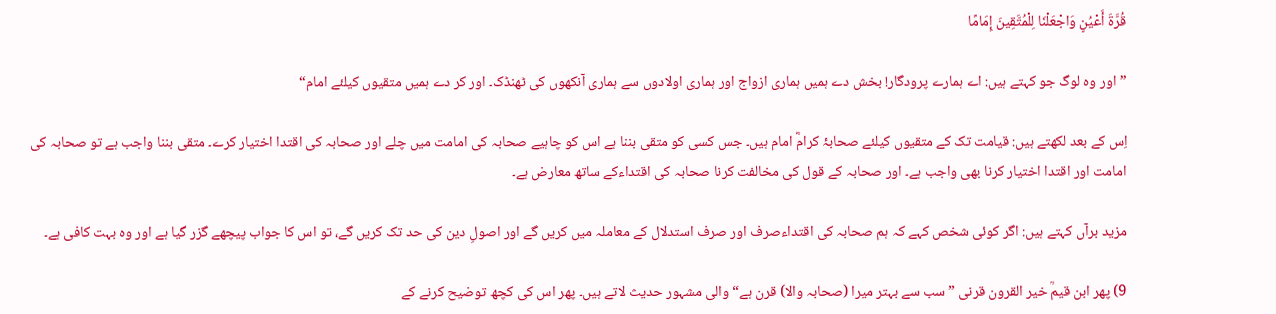قُرَّةَ أَعْيُنٍ وَاجْعَلْنَا لِلْمُتَّقِينَ إِمَامًا

”اور وہ لوگ جو کہتے ہیں: اے ہمارے پرودگار! بخش دے ہمیں ہماری ازواج اور ہماری اولادوں سے ہماری آنکھوں کی ٹھنڈک۔ اور کر دے ہمیں متقیوں کیلئے امام“

اِس کے بعد لکھتے ہیں: قیامت تک کے متقیوں کیلئے صحابۂ کرامؓ امام ہیں۔ جس کسی کو متقی بننا ہے اس کو چاہیے صحابہ کی امامت میں چلے اور صحابہ کی اقتدا اختیار کرے۔ متقی بننا واجب ہے تو صحابہ کی امامت اور اقتدا اختیار کرنا بھی واجب ہے۔ اور صحابہ کے قول کی مخالفت کرنا صحابہ کی اقتداءکے ساتھ معارض ہے۔

مزید برآں کہتے ہیں: اگر کوئی شخص کہے کہ ہم صحابہ کی اقتداءصرف اور صرف استدلال کے معاملہ میں کریں گے اور اصولِ دین کی حد تک کریں گے، تو اس کا جواب پیچھے گزر گیا ہے اور وہ بہت کافی ہے۔

9) پھر ابن قیمؒ خیر القرون قرنی ”سب سے بہتر میرا (صحابہ والا) قرن ہے“ والی مشہور حدیث لاتے ہیں۔ پھر اس کی کچھ توضیح کرنے کے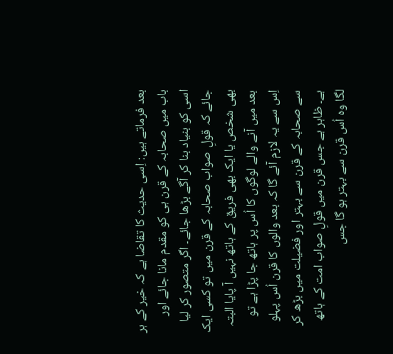بعد فرماتے ہیں: اِسی حدیث کا تقاضا ہے کہ خیر کے ہر باب میں صحابہ کے قرن ہی کو مقدم مانا جائے اور اسی کو بنیاد بنا کر آگے بڑھا جائے۔ اگر متصور کر لیا جائے کہ قولِ صواب صحابہ کے قرن میں تو کسی ایک بھی شخص یا ایک بھی فریق کے ہاتھ نہیں آ پایا البتہ بعد میں آنے والے لوگوں کا اُس پر ہاتھ جا پڑا ہے تو اِس سے یہ لازم آئے گا کہ بعد والوں کا قرن اُس پہلو سے صحابہ کے قرن سے بہتر اور فضیلت میں بڑھ کر ہے۔ ظاہر ہے جس قرن میں قولِ صواب امت کے ہاتھ لگا وہ اُس قرن سے بہتر ہو گا جس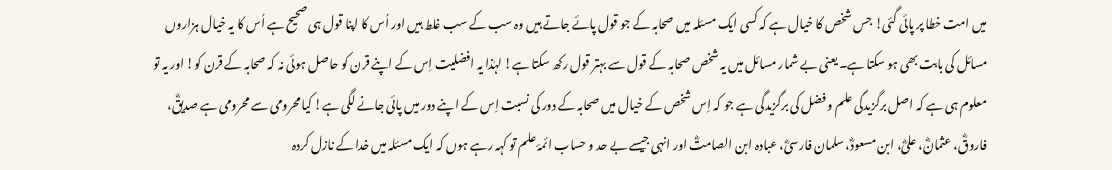میں امت خطا پر پائی گئی! جس شخص کا خیال ہے کہ کسی ایک مسئلہ میں صحابہ کے جو قول پائے جاتے ہیں وہ سب کے سب غلط ہیں اور اُس کا اپنا قول ہی صحیح ہے اُس کا یہ خیال ہزاروں مسائل کی بابت بھی ہو سکتا ہے۔ یعنی بے شمار مسائل میں یہ شخص صحابہ کے قول سے بہتر قول رکھ سکتا ہے! لہٰذا یہ افضلیت اِس کے اپنے قرن کو حاصل ہوئی نہ کہ صحابہ کے قرن کو! اور یہ تو معلوم ہی ہے کہ اصل برگزیدگی علم و فضل کی برگزیدگی ہے جو کہ اِس شخص کے خیال میں صحابہ کے دور کی نسبت اِس کے اپنے دور میں پائی جانے لگی ہے! کیا محرومی سے محرومی ہے صدیقؓ، فاروقؓ، عثمانؓ، علیؓ، ابن مسعودؓ، سلمان فارسیؓ، عبادہ ابن الصامتؓ اور انہی جیسے بے حد و حساب ائمۂ علم تو کہہ رہے ہوں کہ ایک مسئلہ میں خدا کے نازل کردہ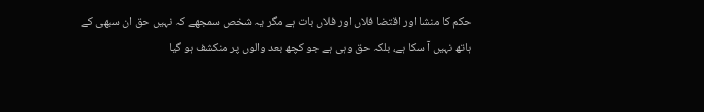حکم کا منشا اور اقتضا فلاں اور فلاں بات ہے مگر یہ شخص سمجھے کہ نہیں حق ان سبھی کے ہاتھ نہیں آ سکا ہے، بلکہ حق وہی ہے جو کچھ بعد والوں پر منکشف ہو گیا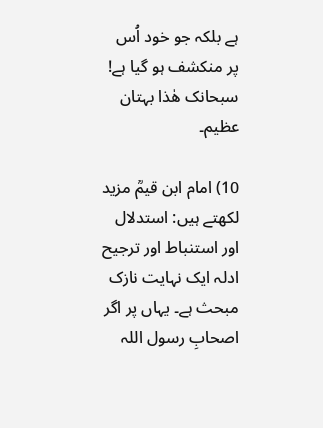ہے بلکہ جو خود اُس پر منکشف ہو گیا ہے! سبحانک ھٰذا بہتان عظیم۔

10) امام ابن قیمؒ مزید لکھتے ہیں: استدلال اور استنباط اور ترجیح ادلہ ایک نہایت نازک مبحث ہے۔ یہاں پر اگر اصحابِ رسول اللہ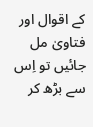کے اقوال اور فتاویٰ مل جائیں تو اِس سے بڑھ کر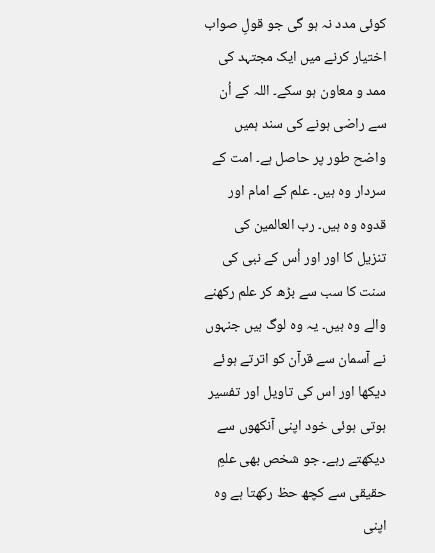کوئی مدد نہ ہو گی جو قولِ صواب اختیار کرنے میں ایک مجتہد کی ممد و معاون ہو سکے۔ اللہ کے اُن سے راضی ہونے کی سند ہمیں واضح طور پر حاصل ہے۔ امت کے سردار وہ ہیں۔ علم کے امام اور قدوہ وہ ہیں۔ رب العالمین کی تنزیل کا اور اور اُس کے نبی کی سنت کا سب سے بڑھ کر علم رکھنے والے وہ ہیں۔ یہ وہ لوگ ہیں جنہوں نے آسمان سے قرآن کو اترتے ہوئے دیکھا اور اس کی تاویل اور تفسیر ہوتی ہوئی خود اپنی آنکھوں سے دیکھتے رہے۔ جو شخص بھی علمِ حقیقی سے کچھ حظ رکھتا ہے وہ اپنی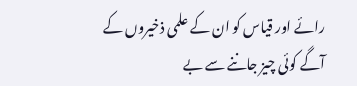رائے اور قیاس کو ان کے علمی ذخیروں کے آگے کوئی چیز جاننے سے بے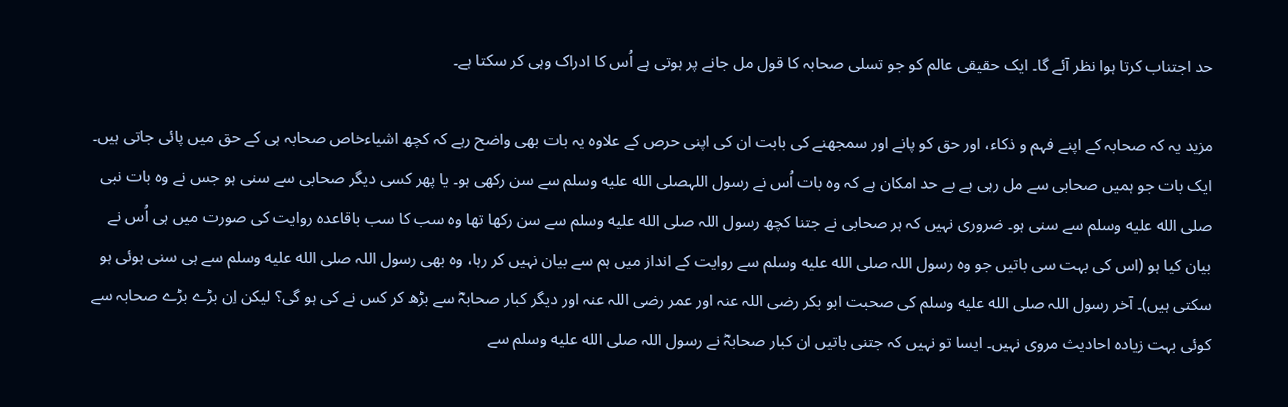حد اجتناب کرتا ہوا نظر آئے گا۔ ایک حقیقی عالم کو جو تسلی صحابہ کا قول مل جانے پر ہوتی ہے اُس کا ادراک وہی کر سکتا ہے۔

مزید یہ کہ صحابہ کے اپنے فہم و ذکاء، اور حق کو پانے اور سمجھنے کی بابت ان کی اپنی حرص کے علاوہ یہ بات بھی واضح رہے کہ کچھ اشیاءخاص صحابہ ہی کے حق میں پائی جاتی ہیں۔ ایک بات جو ہمیں صحابی سے مل رہی ہے بے حد امکان ہے کہ وہ بات اُس نے رسول اللہصلى الله عليه وسلم سے سن رکھی ہو۔ یا پھر کسی دیگر صحابی سے سنی ہو جس نے وہ بات نبی صلى الله عليه وسلم سے سنی ہو۔ ضروری نہیں کہ ہر صحابی نے جتنا کچھ رسول اللہ صلى الله عليه وسلم سے سن رکھا تھا وہ سب کا سب باقاعدہ روایت کی صورت میں ہی اُس نے بیان کیا ہو (اس کی بہت سی باتیں جو وہ رسول اللہ صلى الله عليه وسلم سے روایت کے انداز میں ہم سے بیان نہیں کر رہا، وہ بھی رسول اللہ صلى الله عليه وسلم سے ہی سنی ہوئی ہو سکتی ہیں)۔ آخر رسول اللہ صلى الله عليه وسلم کی صحبت ابو بکر رضی اللہ عنہ اور عمر رضی اللہ عنہ اور دیگر کبار صحابہؓ سے بڑھ کر کس نے کی ہو گی؟ لیکن اِن بڑے بڑے صحابہ سے کوئی بہت زیادہ احادیث مروی نہیں۔ ایسا تو نہیں کہ جتنی باتیں ان کبار صحابہؓ نے رسول اللہ صلى الله عليه وسلم سے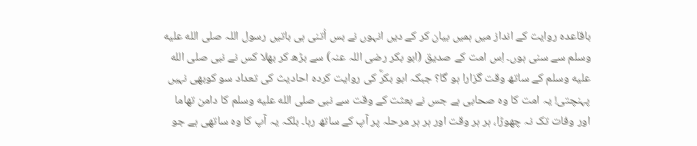باقاعدہ روایت کے انداز میں ہمیں بیان کر کے دیں انہوں نے بس اُتنی ہی باتیں رسول اللہ صلى الله عليه وسلم سے سنی ہوں۔ اِس امت کے صدیق (ابو بکر رضی اللہ عنہ) سے بڑھ کر بھلا کس نے نبی صلى الله عليه وسلم کے ساتھ وقت گزارا ہو گا؟ جبکہ ابو بکرؓ کی روایت کردہ احادیث کی تعداد سو کوبھی نہیں پہنچتی! یہ امت کا وہ صحابی ہے جس نے بعثت کے وقت سے نبی صلى الله عليه وسلم کا دامن تھاما اور وفات تک نہ چھوڑا، ہر ہر وقت اور ہر ہر مرحلہ پر آپ کے ساتھ رہا۔ بلکہ یہ آپ کا وہ ساتھی ہے جو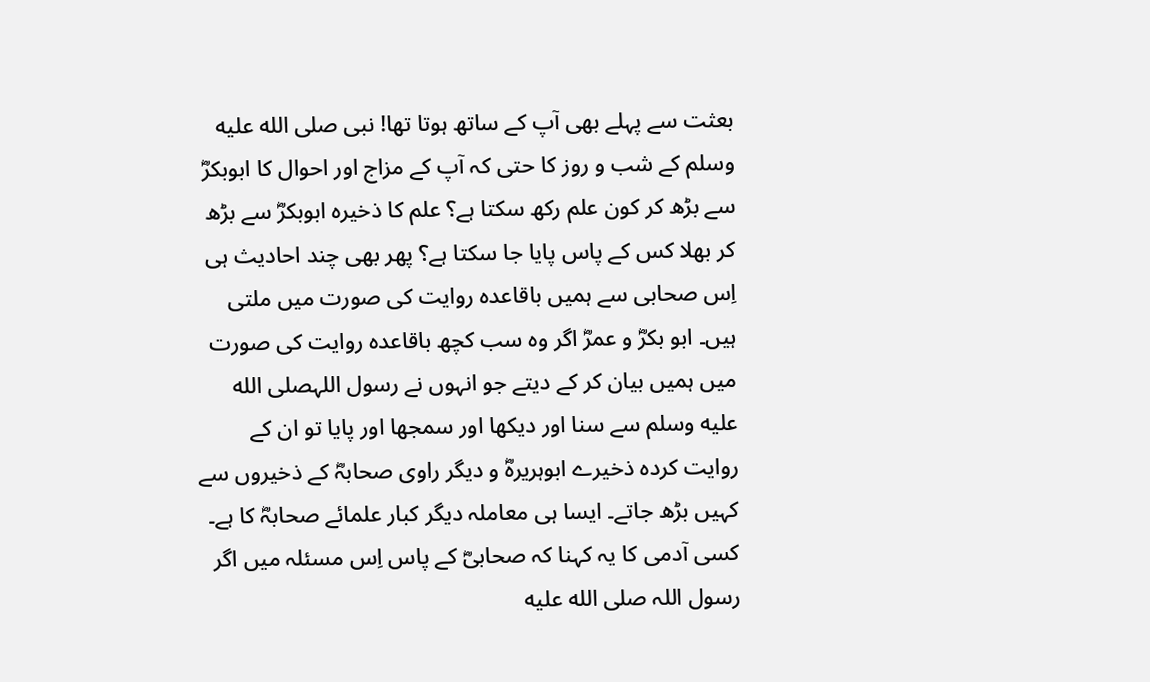بعثت سے پہلے بھی آپ کے ساتھ ہوتا تھا! نبی صلى الله عليه وسلم کے شب و روز کا حتی کہ آپ کے مزاج اور احوال کا ابوبکرؓ سے بڑھ کر کون علم رکھ سکتا ہے؟ علم کا ذخیرہ ابوبکرؓ سے بڑھ کر بھلا کس کے پاس پایا جا سکتا ہے؟ پھر بھی چند احادیث ہی اِس صحابی سے ہمیں باقاعدہ روایت کی صورت میں ملتی ہیں۔ ابو بکرؓ و عمرؓ اگر وہ سب کچھ باقاعدہ روایت کی صورت میں ہمیں بیان کر کے دیتے جو انہوں نے رسول اللہصلى الله عليه وسلم سے سنا اور دیکھا اور سمجھا اور پایا تو ان کے روایت کردہ ذخیرے ابوہریرہؓ و دیگر راوی صحابہؓ کے ذخیروں سے کہیں بڑھ جاتے۔ ایسا ہی معاملہ دیگر کبار علمائے صحابہؓ کا ہے۔ کسی آدمی کا یہ کہنا کہ صحابیؓ کے پاس اِس مسئلہ میں اگر رسول اللہ صلى الله عليه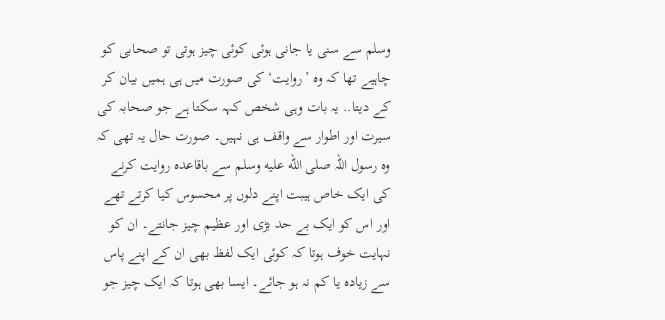وسلم سے سنی یا جانی ہوئی کوئی چیز ہوتی تو صحابی کو چاہیے تھا کہ وہ ’روایت‘ کی صورت میں ہی ہمیں بیان کر کے دیتا.. یہ بات وہی شخص کہہ سکتا ہے جو صحابہ کی سیرت اور اطوار سے واقف ہی نہیں۔ صورت حال یہ تھی کہ وہ رسول اللہ صلى الله عليه وسلم سے باقاعدہ روایت کرنے کی ایک خاص ہیبت اپنے دلوں پر محسوس کیا کرتے تھے اور اس کو ایک بے حد بڑی اور عظیم چیز جانتے۔ ان کو نہایت خوف ہوتا کہ کوئی ایک لفظ بھی ان کے اپنے پاس سے زیادہ یا کم نہ ہو جائے۔ ایسا بھی ہوتا کہ ایک چیز جو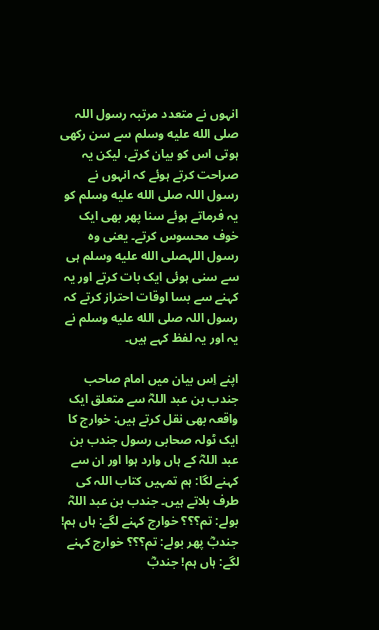انہوں نے متعدد مرتبہ رسول اللہ صلى الله عليه وسلم سے سن رکھی ہوتی اس کو بیان کرتے، لیکن یہ صراحت کرتے ہوئے کہ انہوں نے رسول اللہ صلى الله عليه وسلم کو یہ فرماتے ہوئے سنا پھر بھی ایک خوف محسوس کرتے۔ یعنی وہ رسول اللہصلى الله عليه وسلم ہی سے سنی ہوئی ایک بات کرتے اور یہ کہنے سے بسا اوقات احتراز کرتے کہ رسول اللہ صلى الله عليه وسلم نے یہ اور یہ لفظ کہے ہیں۔

اپنے اِس بیان میں امام صاحب جندب بن عبد اللہؓ سے متعلق ایک واقعہ بھی نقل کرتے ہیں: خوارج کا ایک ٹولہ صحابی رسول جندب بن عبد اللہؓ کے ہاں وارد ہوا اور ان سے کہنے لگا: ہم تمہیں کتاب اللہ کی طرف بلاتے ہیں۔ جندب بن عبد اللہؓ بولے: تم؟؟؟ خوارج کہنے لگے: ہاں ہم! جندبؓ پھر بولے: تم؟؟؟ خوارج کہنے لگے: ہاں ہم! جندبؓ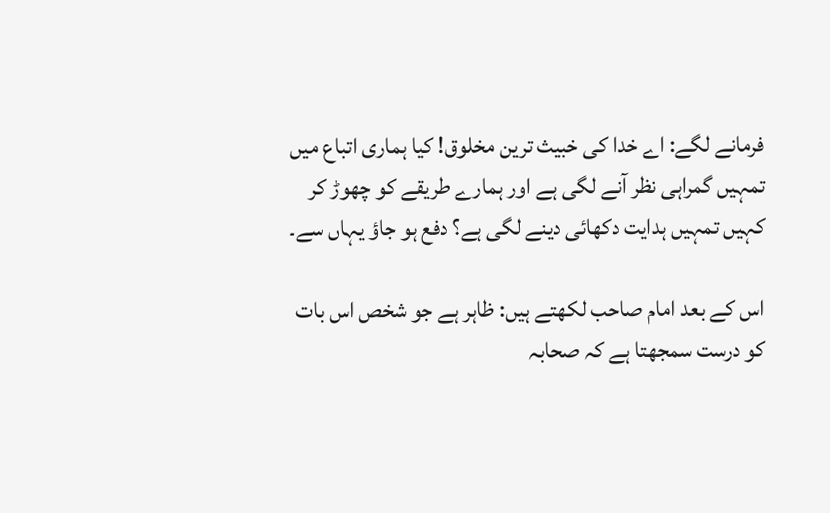فرمانے لگے: اے خدا کی خبیث ترین مخلوق! کیا ہماری اتباع میں تمہیں گمراہی نظر آنے لگی ہے اور ہمارے طریقے کو چھوڑ کر کہیں تمہیں ہدایت دکھائی دینے لگی ہے؟ دفع ہو جاؤ یہاں سے۔

اس کے بعد امام صاحب لکھتے ہیں: ظاہر ہے جو شخص اس بات کو درست سمجھتا ہے کہ صحابہ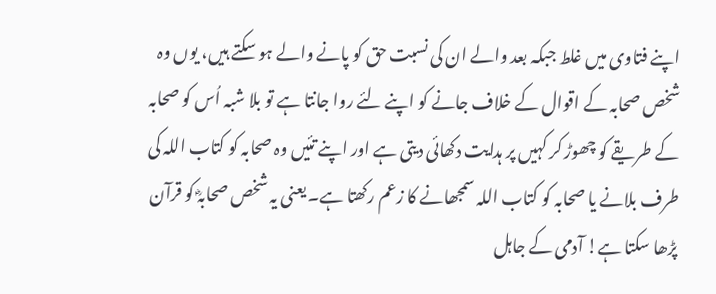اپنے فتاوی میں غلط جبکہ بعد والے ان کی نسبت حق کو پانے والے ہو سکتے ہیں، یوں وہ شخص صحابہ کے اقوال کے خلاف جانے کو اپنے لئے روا جانتا ہے تو بلا شبہ اُس کو صحابہ کے طریقے کو چھوڑ کر کہیں پر ہدایت دکھائی دیتی ہے اور اپنے تئیں وہ صحابہ کو کتاب اللہ کی طرف بلانے یا صحابہ کو کتاب اللہ سمجھانے کا زعم رکھتا ہے۔ یعنی یہ شخص صحابہؓ کو قرآن پڑھا سکتا ہے! آدمی کے جاہل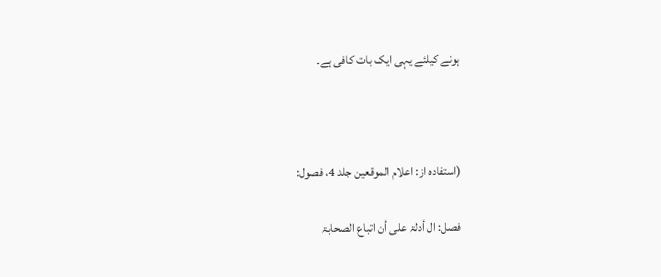ہونے کیلئے یہی ایک بات کافی ہے۔



(استفادہ از: اعلام الموقعین جلد 4، فصول:

فصل: ال أدلۃ علی أن اتباع الصحابۃ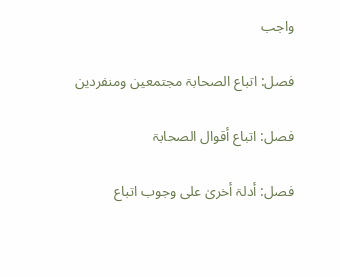واجب

فصل: اتباع الصحابۃ مجتمعین ومنفردین

فصل: اتباع أقوال الصحابۃ

فصل: أدلۃ أخریٰ علی وجوب اتباع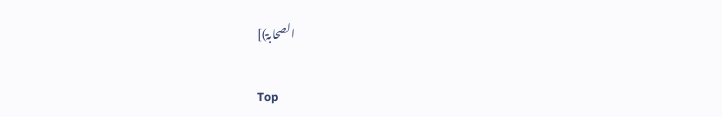الصحابۃ)]

Top